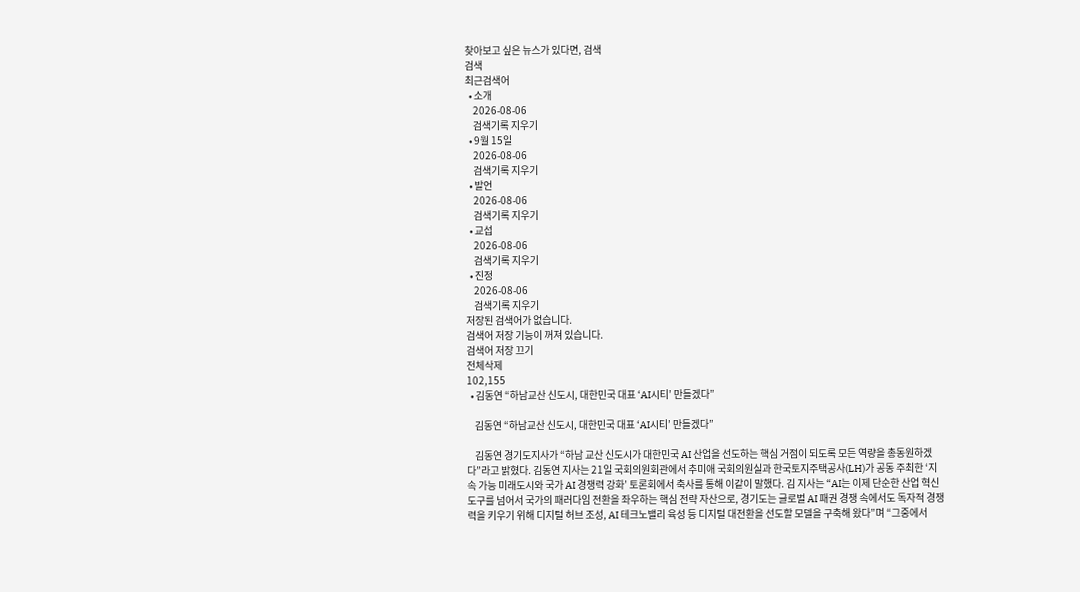찾아보고 싶은 뉴스가 있다면, 검색
검색
최근검색어
  • 소개
    2026-08-06
    검색기록 지우기
  • 9월 15일
    2026-08-06
    검색기록 지우기
  • 발언
    2026-08-06
    검색기록 지우기
  • 교섭
    2026-08-06
    검색기록 지우기
  • 진정
    2026-08-06
    검색기록 지우기
저장된 검색어가 없습니다.
검색어 저장 기능이 꺼져 있습니다.
검색어 저장 끄기
전체삭제
102,155
  • 김동연 “하남교산 신도시, 대한민국 대표 ‘AI시티’ 만들겠다”

    김동연 “하남교산 신도시, 대한민국 대표 ‘AI시티’ 만들겠다”

    김동연 경기도지사가 “하남 교산 신도시가 대한민국 AI 산업을 선도하는 핵심 거점이 되도록 모든 역량을 총동원하겠다”라고 밝혔다. 김동연 지사는 21일 국회의원회관에서 추미애 국회의원실과 한국토지주택공사(LH)가 공동 주최한 ‘지속 가능 미래도시와 국가 AI 경쟁력 강화’ 토론회에서 축사를 통해 이같이 말했다. 김 지사는 “AI는 이제 단순한 산업 혁신 도구를 넘어서 국가의 패러다임 전환을 좌우하는 핵심 전략 자산으로, 경기도는 글로벌 AI 패권 경쟁 속에서도 독자적 경쟁력을 키우기 위해 디지털 허브 조성, AI 테크노밸리 육성 등 디지털 대전환을 선도할 모델을 구축해 왔다”며 “그중에서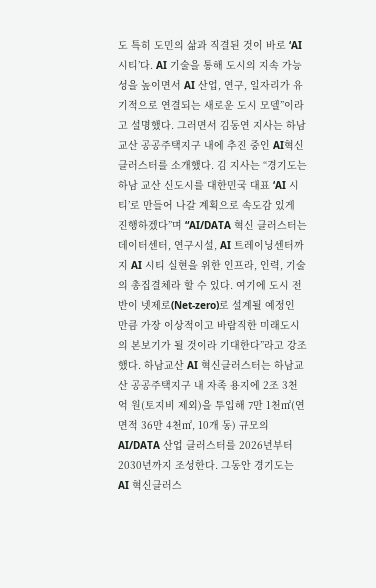도 특히 도민의 삶과 직결된 것이 바로 ‘AI 시티’다. AI 기술을 통해 도시의 지속 가능성을 높이면서 AI 산업, 연구, 일자리가 유기적으로 연결되는 새로운 도시 모델”이라고 설명했다. 그러면서 김동연 지사는 하남교산 공공주택지구 내에 추진 중인 AI혁신클러스터를 소개했다. 김 지사는 “경기도는 하남 교산 신도시를 대한민국 대표 ‘AI 시티’로 만들어 나갈 계획으로 속도감 있게 진행하겠다”며 “AI/DATA 혁신 클러스터는 데이터센터, 연구시설, AI 트레이닝센터까지 AI 시티 실현을 위한 인프라, 인력, 기술의 총집결체라 할 수 있다. 여기에 도시 전반이 넷제로(Net-zero)로 설계될 예정인 만큼 가장 이상적이고 바람직한 미래도시의 본보기가 될 것이라 기대한다”라고 강조했다. 하남교산 AI 혁신클러스터는 하남교산 공공주택지구 내 자족 용지에 2조 3천억 원(토지비 제외)을 투입해 7만 1천㎡(연 면적 36만 4천㎡, 10개 동) 규모의 AI/DATA 산업 클러스터를 2026년부터 2030년까지 조성한다. 그동안 경기도는 AI 혁신클러스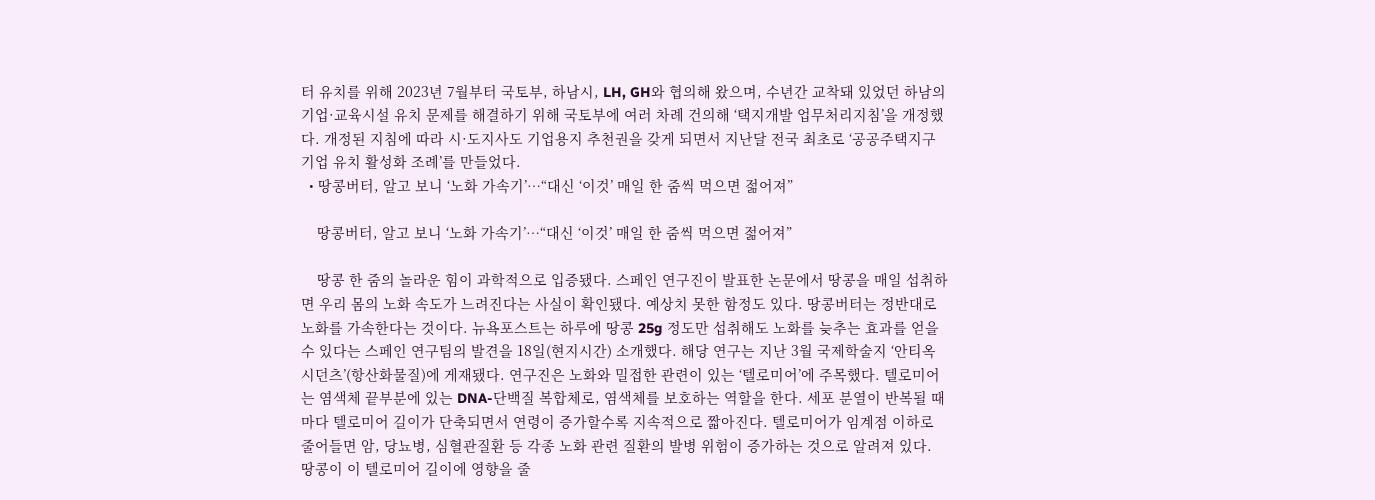터 유치를 위해 2023년 7월부터 국토부, 하남시, LH, GH와 협의해 왔으며, 수년간 교착돼 있었던 하남의 기업·교육시설 유치 문제를 해결하기 위해 국토부에 여러 차례 건의해 ‘택지개발 업무처리지침’을 개정했다. 개정된 지침에 따라 시·도지사도 기업용지 추천권을 갖게 되면서 지난달 전국 최초로 ‘공공주택지구 기업 유치 활성화 조례’를 만들었다.
  • 땅콩버터, 알고 보니 ‘노화 가속기’…“대신 ‘이것’ 매일 한 줌씩 먹으면 젊어져”

    땅콩버터, 알고 보니 ‘노화 가속기’…“대신 ‘이것’ 매일 한 줌씩 먹으면 젊어져”

    땅콩 한 줌의 놀라운 힘이 과학적으로 입증됐다. 스페인 연구진이 발표한 논문에서 땅콩을 매일 섭취하면 우리 몸의 노화 속도가 느려진다는 사실이 확인됐다. 예상치 못한 함정도 있다. 땅콩버터는 정반대로 노화를 가속한다는 것이다. 뉴욕포스트는 하루에 땅콩 25g 정도만 섭취해도 노화를 늦추는 효과를 얻을 수 있다는 스페인 연구팀의 발견을 18일(현지시간) 소개했다. 해당 연구는 지난 3월 국제학술지 ‘안티옥시던츠’(항산화물질)에 게재됐다. 연구진은 노화와 밀접한 관련이 있는 ‘텔로미어’에 주목했다. 텔로미어는 염색체 끝부분에 있는 DNA-단백질 복합체로, 염색체를 보호하는 역할을 한다. 세포 분열이 반복될 때마다 텔로미어 길이가 단축되면서 연령이 증가할수록 지속적으로 짧아진다. 텔로미어가 임계점 이하로 줄어들면 암, 당뇨병, 심혈관질환 등 각종 노화 관련 질환의 발병 위험이 증가하는 것으로 알려져 있다. 땅콩이 이 텔로미어 길이에 영향을 줄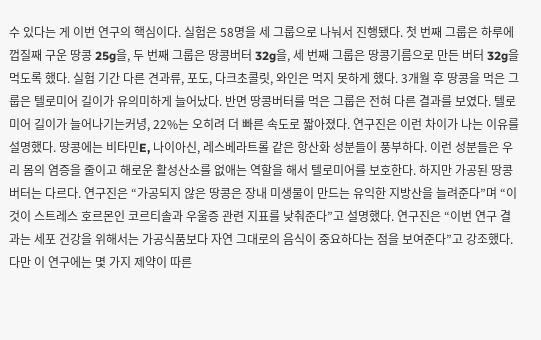수 있다는 게 이번 연구의 핵심이다. 실험은 58명을 세 그룹으로 나눠서 진행됐다. 첫 번째 그룹은 하루에 껍질째 구운 땅콩 25g을, 두 번째 그룹은 땅콩버터 32g을, 세 번째 그룹은 땅콩기름으로 만든 버터 32g을 먹도록 했다. 실험 기간 다른 견과류, 포도, 다크초콜릿, 와인은 먹지 못하게 했다. 3개월 후 땅콩을 먹은 그룹은 텔로미어 길이가 유의미하게 늘어났다. 반면 땅콩버터를 먹은 그룹은 전혀 다른 결과를 보였다. 텔로미어 길이가 늘어나기는커녕, 22%는 오히려 더 빠른 속도로 짧아졌다. 연구진은 이런 차이가 나는 이유를 설명했다. 땅콩에는 비타민E, 나이아신, 레스베라트롤 같은 항산화 성분들이 풍부하다. 이런 성분들은 우리 몸의 염증을 줄이고 해로운 활성산소를 없애는 역할을 해서 텔로미어를 보호한다. 하지만 가공된 땅콩버터는 다르다. 연구진은 “가공되지 않은 땅콩은 장내 미생물이 만드는 유익한 지방산을 늘려준다”며 “이것이 스트레스 호르몬인 코르티솔과 우울증 관련 지표를 낮춰준다”고 설명했다. 연구진은 “이번 연구 결과는 세포 건강을 위해서는 가공식품보다 자연 그대로의 음식이 중요하다는 점을 보여준다”고 강조했다. 다만 이 연구에는 몇 가지 제약이 따른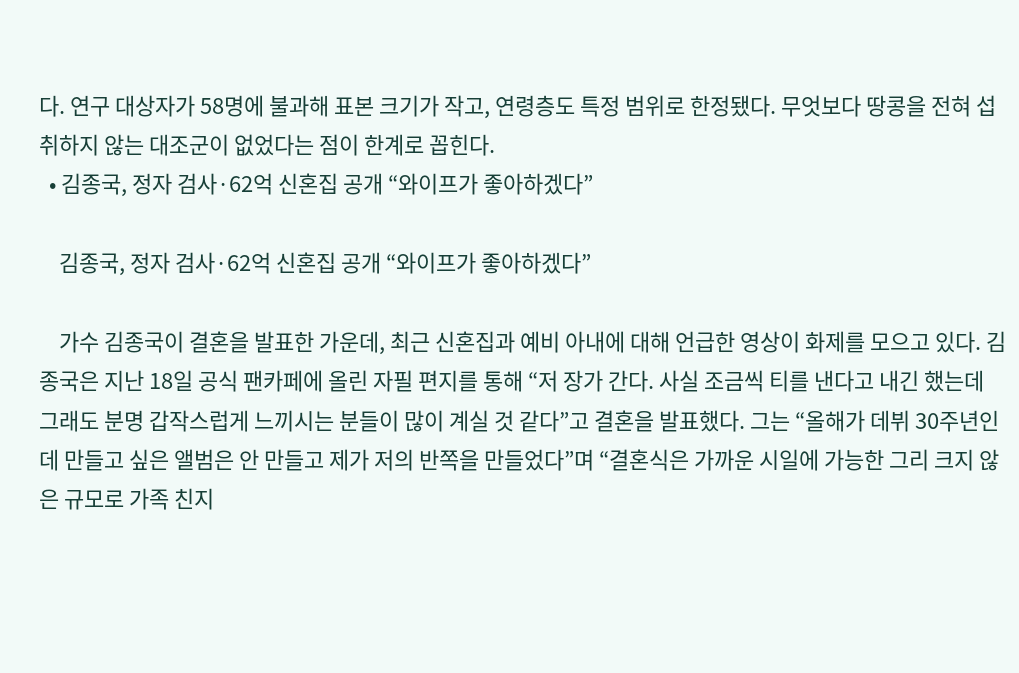다. 연구 대상자가 58명에 불과해 표본 크기가 작고, 연령층도 특정 범위로 한정됐다. 무엇보다 땅콩을 전혀 섭취하지 않는 대조군이 없었다는 점이 한계로 꼽힌다.
  • 김종국, 정자 검사·62억 신혼집 공개 “와이프가 좋아하겠다”

    김종국, 정자 검사·62억 신혼집 공개 “와이프가 좋아하겠다”

    가수 김종국이 결혼을 발표한 가운데, 최근 신혼집과 예비 아내에 대해 언급한 영상이 화제를 모으고 있다. 김종국은 지난 18일 공식 팬카페에 올린 자필 편지를 통해 “저 장가 간다. 사실 조금씩 티를 낸다고 내긴 했는데 그래도 분명 갑작스럽게 느끼시는 분들이 많이 계실 것 같다”고 결혼을 발표했다. 그는 “올해가 데뷔 30주년인데 만들고 싶은 앨범은 안 만들고 제가 저의 반쪽을 만들었다”며 “결혼식은 가까운 시일에 가능한 그리 크지 않은 규모로 가족 친지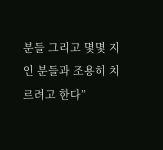분들 그리고 몇몇 지인 분들과 조용히 치르려고 한다”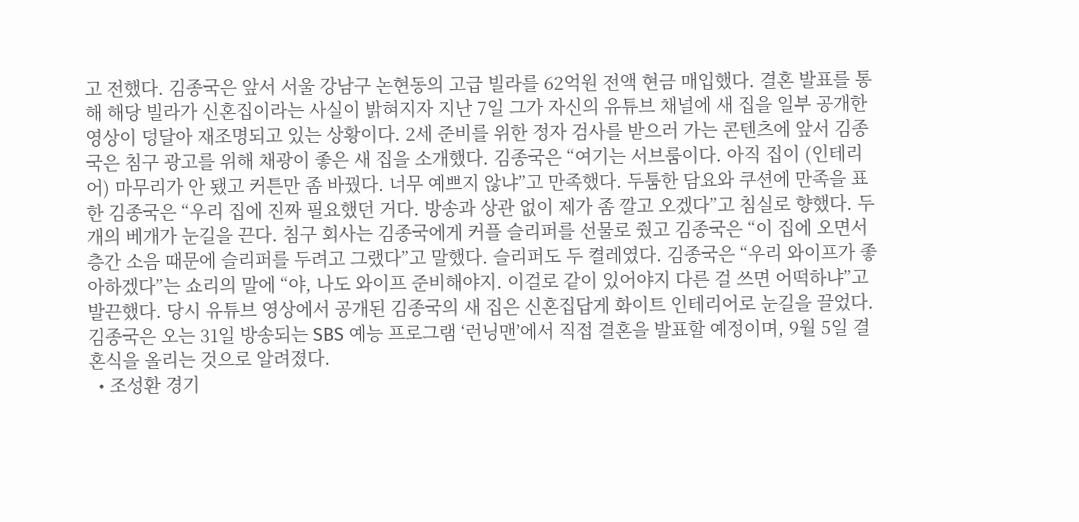고 전했다. 김종국은 앞서 서울 강남구 논현동의 고급 빌라를 62억원 전액 현금 매입했다. 결혼 발표를 통해 해당 빌라가 신혼집이라는 사실이 밝혀지자 지난 7일 그가 자신의 유튜브 채널에 새 집을 일부 공개한 영상이 덩달아 재조명되고 있는 상황이다. 2세 준비를 위한 정자 검사를 받으러 가는 콘텐츠에 앞서 김종국은 침구 광고를 위해 채광이 좋은 새 집을 소개했다. 김종국은 “여기는 서브룸이다. 아직 집이 (인테리어) 마무리가 안 됐고 커튼만 좀 바꿨다. 너무 예쁘지 않냐”고 만족했다. 두툼한 담요와 쿠션에 만족을 표한 김종국은 “우리 집에 진짜 필요했던 거다. 방송과 상관 없이 제가 좀 깔고 오겠다”고 침실로 향했다. 두 개의 베개가 눈길을 끈다. 침구 회사는 김종국에게 커플 슬리퍼를 선물로 줬고 김종국은 “이 집에 오면서 층간 소음 때문에 슬리퍼를 두려고 그랬다”고 말했다. 슬리퍼도 두 켤레였다. 김종국은 “우리 와이프가 좋아하겠다”는 쇼리의 말에 “야, 나도 와이프 준비해야지. 이걸로 같이 있어야지 다른 걸 쓰면 어떡하냐”고 발끈했다. 당시 유튜브 영상에서 공개된 김종국의 새 집은 신혼집답게 화이트 인테리어로 눈길을 끌었다. 김종국은 오는 31일 방송되는 SBS 예능 프로그램 ‘런닝맨’에서 직접 결혼을 발표할 예정이며, 9월 5일 결혼식을 올리는 것으로 알려졌다.
  • 조성환 경기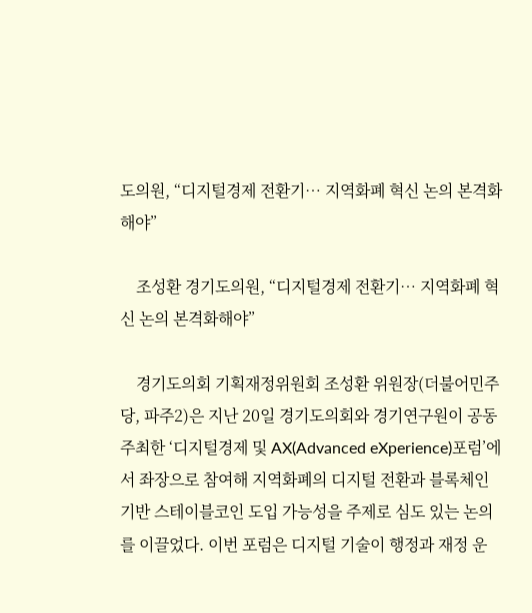도의원, “디지털경제 전환기… 지역화폐 혁신 논의 본격화해야”

    조성환 경기도의원, “디지털경제 전환기… 지역화폐 혁신 논의 본격화해야”

    경기도의회 기획재정위원회 조성환 위원장(더불어민주당, 파주2)은 지난 20일 경기도의회와 경기연구원이 공동 주최한 ‘디지털경제 및 AX(Advanced eXperience)포럼’에서 좌장으로 참여해 지역화폐의 디지털 전환과 블록체인 기반 스테이블코인 도입 가능성을 주제로 심도 있는 논의를 이끌었다. 이번 포럼은 디지털 기술이 행정과 재정 운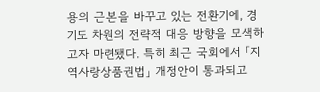용의 근본을 바꾸고 있는 전환기에, 경기도 차원의 전략적 대응 방향을 모색하고자 마련됐다. 특히 최근 국회에서 「지역사랑상품권법」 개정안이 통과되고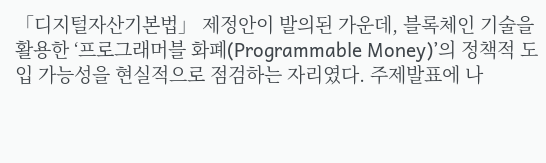「디지털자산기본법」 제정안이 발의된 가운데, 블록체인 기술을 활용한 ‘프로그래머블 화폐(Programmable Money)’의 정책적 도입 가능성을 현실적으로 점검하는 자리였다. 주제발표에 나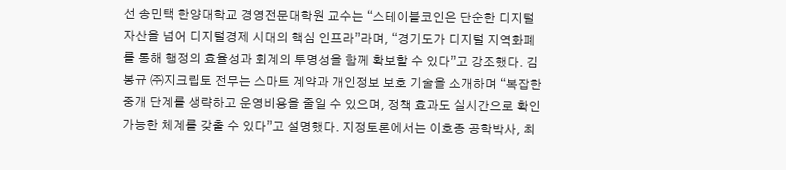선 송민택 한양대학교 경영전문대학원 교수는 “스테이블코인은 단순한 디지털 자산을 넘어 디지털경제 시대의 핵심 인프라”라며, “경기도가 디지털 지역화폐를 통해 행정의 효율성과 회계의 투명성을 함께 확보할 수 있다”고 강조했다. 김봉규 ㈜지크립토 전무는 스마트 계약과 개인정보 보호 기술을 소개하며 “복잡한 중개 단계를 생략하고 운영비용을 줄일 수 있으며, 정책 효과도 실시간으로 확인 가능한 체계를 갖출 수 있다”고 설명했다. 지정토론에서는 이호종 공학박사, 최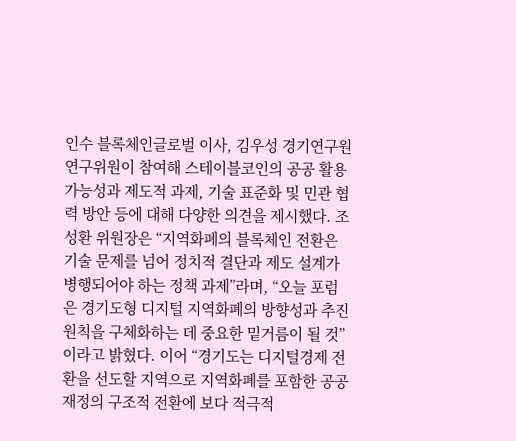인수 블록체인글로벌 이사, 김우성 경기연구원 연구위원이 참여해 스테이블코인의 공공 활용 가능성과 제도적 과제, 기술 표준화 및 민관 협력 방안 등에 대해 다양한 의견을 제시했다. 조성환 위원장은 “지역화폐의 블록체인 전환은 기술 문제를 넘어 정치적 결단과 제도 설계가 병행되어야 하는 정책 과제”라며, “오늘 포럼은 경기도형 디지털 지역화폐의 방향성과 추진 원칙을 구체화하는 데 중요한 밑거름이 될 것”이라고 밝혔다. 이어 “경기도는 디지털경제 전환을 선도할 지역으로 지역화폐를 포함한 공공재정의 구조적 전환에 보다 적극적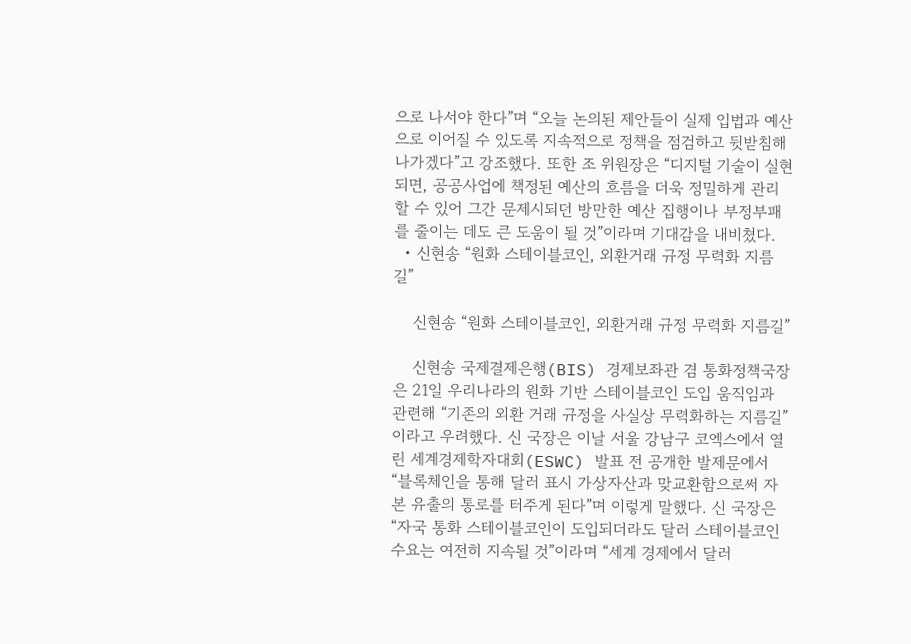으로 나서야 한다”며 “오늘 논의된 제안들이 실제 입법과 예산으로 이어질 수 있도록 지속적으로 정책을 점검하고 뒷받침해 나가겠다”고 강조했다. 또한 조 위원장은 “디지털 기술이 실현되면, 공공사업에 책정된 예산의 흐름을 더욱 정밀하게 관리할 수 있어 그간 문제시되던 방만한 예산 집행이나 부정부패를 줄이는 데도 큰 도움이 될 것”이라며 기대감을 내비쳤다.
  • 신현송 “원화 스테이블코인, 외환거래 규정 무력화 지름길”

    신현송 “원화 스테이블코인, 외환거래 규정 무력화 지름길”

    신현송 국제결제은행(BIS) 경제보좌관 겸 통화정책국장은 21일 우리나라의 원화 기반 스테이블코인 도입 움직임과 관련해 “기존의 외환 거래 규정을 사실상 무력화하는 지름길”이라고 우려했다. 신 국장은 이날 서울 강남구 코엑스에서 열린 세계경제학자대회(ESWC) 발표 전 공개한 발제문에서 “블록체인을 통해 달러 표시 가상자산과 맞교환함으로써 자본 유출의 통로를 터주게 된다”며 이렇게 말했다. 신 국장은 “자국 통화 스테이블코인이 도입되더라도 달러 스테이블코인 수요는 여전히 지속될 것”이라며 “세계 경제에서 달러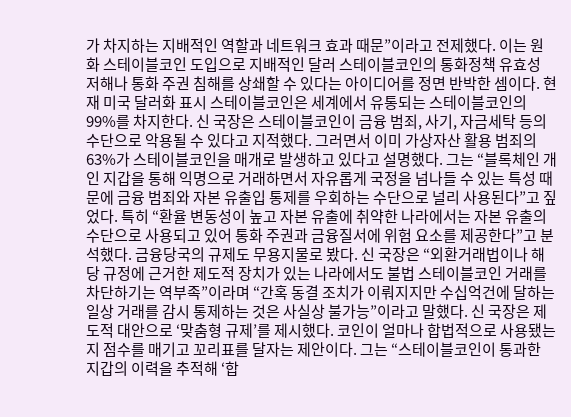가 차지하는 지배적인 역할과 네트워크 효과 때문”이라고 전제했다. 이는 원화 스테이블코인 도입으로 지배적인 달러 스테이블코인의 통화정책 유효성 저해나 통화 주권 침해를 상쇄할 수 있다는 아이디어를 정면 반박한 셈이다. 현재 미국 달러화 표시 스테이블코인은 세계에서 유통되는 스테이블코인의 99%를 차지한다. 신 국장은 스테이블코인이 금융 범죄, 사기, 자금세탁 등의 수단으로 악용될 수 있다고 지적했다. 그러면서 이미 가상자산 활용 범죄의 63%가 스테이블코인을 매개로 발생하고 있다고 설명했다. 그는 “블록체인 개인 지갑을 통해 익명으로 거래하면서 자유롭게 국정을 넘나들 수 있는 특성 때문에 금융 범죄와 자본 유출입 통제를 우회하는 수단으로 널리 사용된다”고 짚었다. 특히 “환율 변동성이 높고 자본 유출에 취약한 나라에서는 자본 유출의 수단으로 사용되고 있어 통화 주권과 금융질서에 위험 요소를 제공한다”고 분석했다. 금융당국의 규제도 무용지물로 봤다. 신 국장은 “외환거래법이나 해당 규정에 근거한 제도적 장치가 있는 나라에서도 불법 스테이블코인 거래를 차단하기는 역부족”이라며 “간혹 동결 조치가 이뤄지지만 수십억건에 달하는 일상 거래를 감시 통제하는 것은 사실상 불가능”이라고 말했다. 신 국장은 제도적 대안으로 ‘맞춤형 규제’를 제시했다. 코인이 얼마나 합법적으로 사용됐는지 점수를 매기고 꼬리표를 달자는 제안이다. 그는 “스테이블코인이 통과한 지갑의 이력을 추적해 ‘합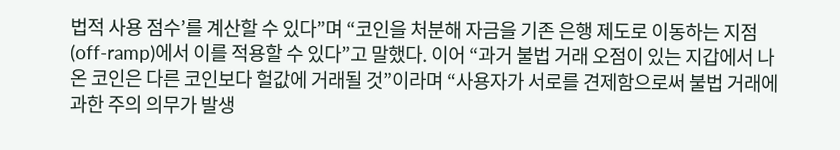법적 사용 점수’를 계산할 수 있다”며 “코인을 처분해 자금을 기존 은행 제도로 이동하는 지점(off-ramp)에서 이를 적용할 수 있다”고 말했다. 이어 “과거 불법 거래 오점이 있는 지갑에서 나온 코인은 다른 코인보다 헐값에 거래될 것”이라며 “사용자가 서로를 견제함으로써 불법 거래에 과한 주의 의무가 발생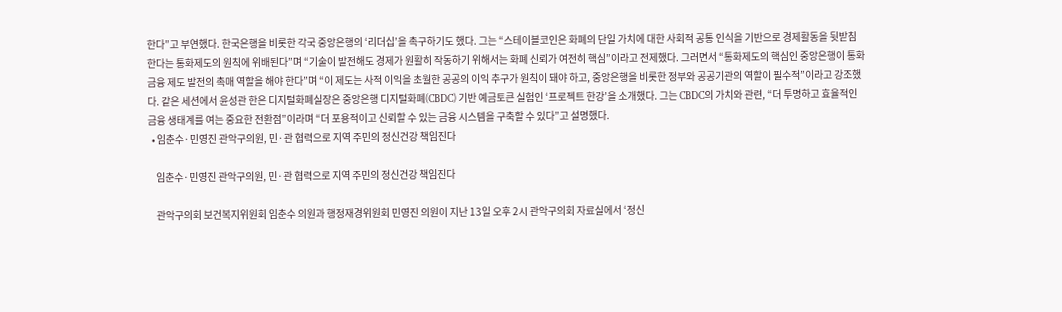한다”고 부연했다. 한국은행을 비롯한 각국 중앙은행의 ‘리더십’을 촉구하기도 했다. 그는 “스테이블코인은 화폐의 단일 가치에 대한 사회적 공통 인식을 기반으로 경제활동을 뒷받침한다는 통화제도의 원칙에 위배된다”며 “기술이 발전해도 경제가 원활히 작동하기 위해서는 화폐 신뢰가 여전히 핵심”이라고 전제했다. 그러면서 “통화제도의 핵심인 중앙은행이 통화금융 제도 발전의 촉매 역할을 해야 한다”며 “이 제도는 사적 이익을 초월한 공공의 이익 추구가 원칙이 돼야 하고, 중앙은행을 비롯한 정부와 공공기관의 역할이 필수적”이라고 강조했다. 같은 세션에서 윤성관 한은 디지털화폐실장은 중앙은행 디지털화폐(CBDC) 기반 예금토큰 실험인 ‘프로젝트 한강’을 소개했다. 그는 CBDC의 가치와 관련, “더 투명하고 효율적인 금융 생태계를 여는 중요한 전환점”이라며 “더 포용적이고 신뢰할 수 있는 금융 시스템을 구축할 수 있다”고 설명했다.
  • 임춘수·민영진 관악구의원, 민·관 협력으로 지역 주민의 정신건강 책임진다

    임춘수·민영진 관악구의원, 민·관 협력으로 지역 주민의 정신건강 책임진다

    관악구의회 보건복지위원회 임춘수 의원과 행정재경위원회 민영진 의원이 지난 13일 오후 2시 관악구의회 자료실에서 ‘정신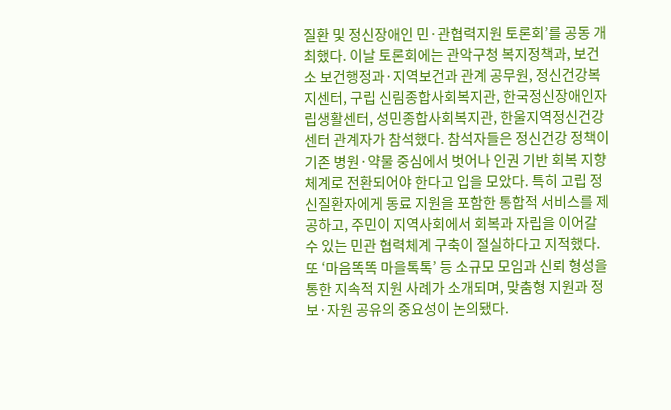질환 및 정신장애인 민·관협력지원 토론회’를 공동 개최했다. 이날 토론회에는 관악구청 복지정책과, 보건소 보건행정과·지역보건과 관계 공무원, 정신건강복지센터, 구립 신림종합사회복지관, 한국정신장애인자립생활센터, 성민종합사회복지관, 한울지역정신건강센터 관계자가 참석했다. 참석자들은 정신건강 정책이 기존 병원·약물 중심에서 벗어나 인권 기반 회복 지향 체계로 전환되어야 한다고 입을 모았다. 특히 고립 정신질환자에게 동료 지원을 포함한 통합적 서비스를 제공하고, 주민이 지역사회에서 회복과 자립을 이어갈 수 있는 민관 협력체계 구축이 절실하다고 지적했다. 또 ‘마음똑똑 마을톡톡’ 등 소규모 모임과 신뢰 형성을 통한 지속적 지원 사례가 소개되며, 맞춤형 지원과 정보·자원 공유의 중요성이 논의됐다.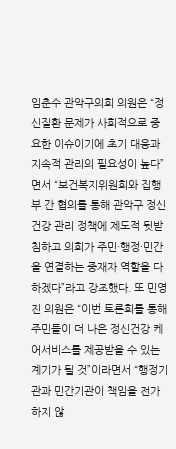임춘수 관악구의회 의원은 “정신질환 문제가 사회적으로 중요한 이슈이기에 초기 대응과 지속적 관리의 필요성이 높다”면서 “보건복지위원회와 집행부 간 협의를 통해 관악구 정신건강 관리 정책에 제도적 뒷받침하고 의회가 주민·행정·민간을 연결하는 중재자 역할을 다하겠다”라고 강조했다. 또 민영진 의원은 “이번 토론회를 통해 주민들이 더 나은 정신건강 케어서비스를 제공받을 수 있는 계기가 될 것”이라면서 “행정기관과 민간기관이 책임을 전가하지 않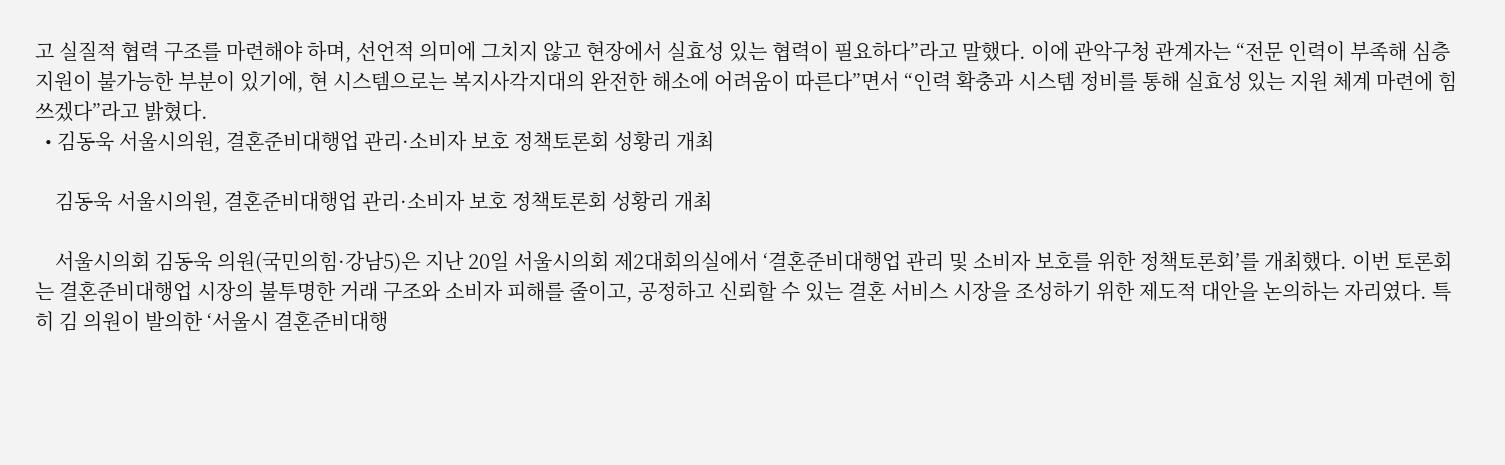고 실질적 협력 구조를 마련해야 하며, 선언적 의미에 그치지 않고 현장에서 실효성 있는 협력이 필요하다”라고 말했다. 이에 관악구청 관계자는 “전문 인력이 부족해 심층 지원이 불가능한 부분이 있기에, 현 시스템으로는 복지사각지대의 완전한 해소에 어려움이 따른다”면서 “인력 확충과 시스템 정비를 통해 실효성 있는 지원 체계 마련에 힘쓰겠다”라고 밝혔다.
  • 김동욱 서울시의원, 결혼준비대행업 관리·소비자 보호 정책토론회 성황리 개최

    김동욱 서울시의원, 결혼준비대행업 관리·소비자 보호 정책토론회 성황리 개최

    서울시의회 김동욱 의원(국민의힘·강남5)은 지난 20일 서울시의회 제2대회의실에서 ‘결혼준비대행업 관리 및 소비자 보호를 위한 정책토론회’를 개최했다. 이번 토론회는 결혼준비대행업 시장의 불투명한 거래 구조와 소비자 피해를 줄이고, 공정하고 신뢰할 수 있는 결혼 서비스 시장을 조성하기 위한 제도적 대안을 논의하는 자리였다. 특히 김 의원이 발의한 ‘서울시 결혼준비대행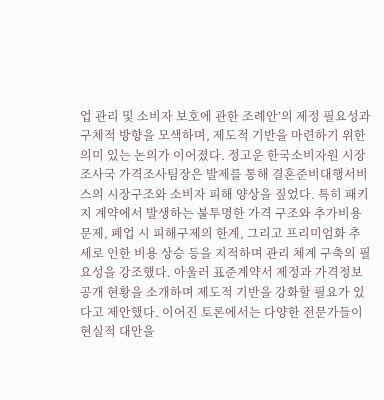업 관리 및 소비자 보호에 관한 조례안’의 제정 필요성과 구체적 방향을 모색하며, 제도적 기반을 마련하기 위한 의미 있는 논의가 이어졌다. 정고운 한국소비자원 시장조사국 가격조사팀장은 발제를 통해 결혼준비대행서비스의 시장구조와 소비자 피해 양상을 짚었다. 특히 패키지 계약에서 발생하는 불투명한 가격 구조와 추가비용 문제, 폐업 시 피해구제의 한계, 그리고 프리미엄화 추세로 인한 비용 상승 등을 지적하며 관리 체계 구축의 필요성을 강조했다. 아울러 표준계약서 제정과 가격정보 공개 현황을 소개하며 제도적 기반을 강화할 필요가 있다고 제안했다. 이어진 토론에서는 다양한 전문가들이 현실적 대안을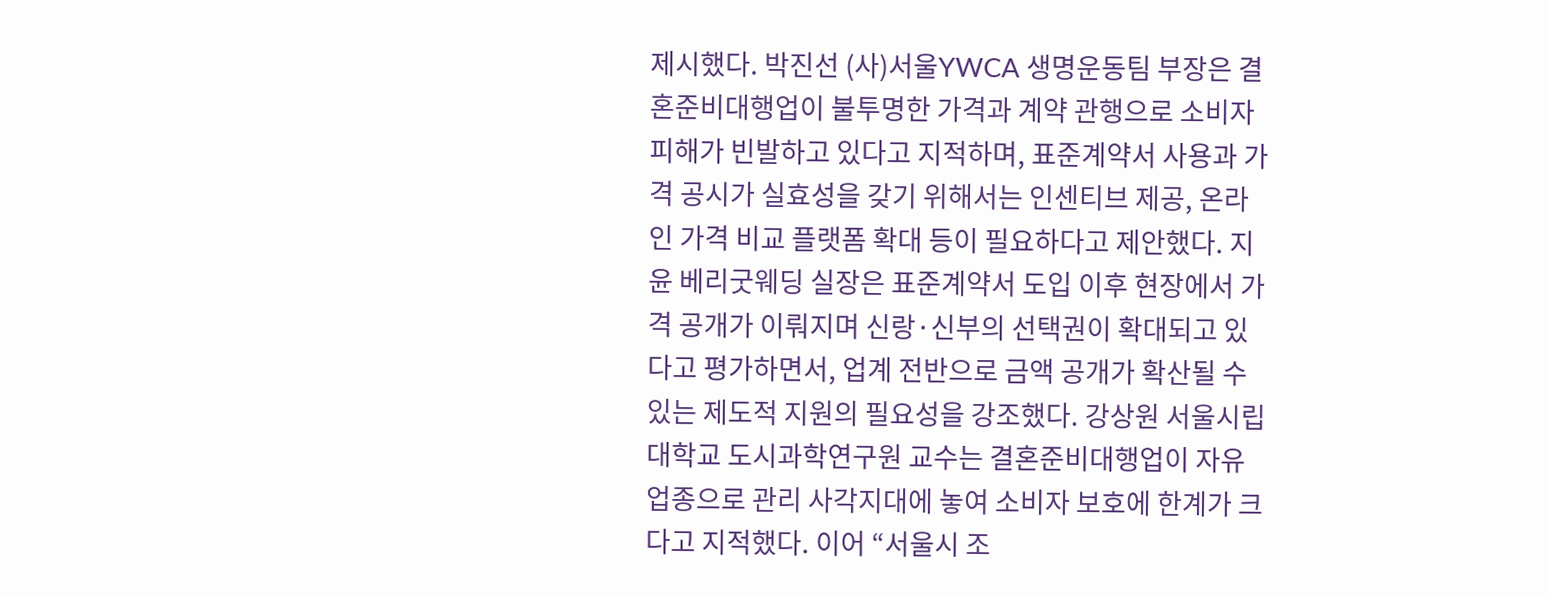제시했다. 박진선 (사)서울YWCA 생명운동팀 부장은 결혼준비대행업이 불투명한 가격과 계약 관행으로 소비자 피해가 빈발하고 있다고 지적하며, 표준계약서 사용과 가격 공시가 실효성을 갖기 위해서는 인센티브 제공, 온라인 가격 비교 플랫폼 확대 등이 필요하다고 제안했다. 지윤 베리굿웨딩 실장은 표준계약서 도입 이후 현장에서 가격 공개가 이뤄지며 신랑·신부의 선택권이 확대되고 있다고 평가하면서, 업계 전반으로 금액 공개가 확산될 수 있는 제도적 지원의 필요성을 강조했다. 강상원 서울시립대학교 도시과학연구원 교수는 결혼준비대행업이 자유업종으로 관리 사각지대에 놓여 소비자 보호에 한계가 크다고 지적했다. 이어 “서울시 조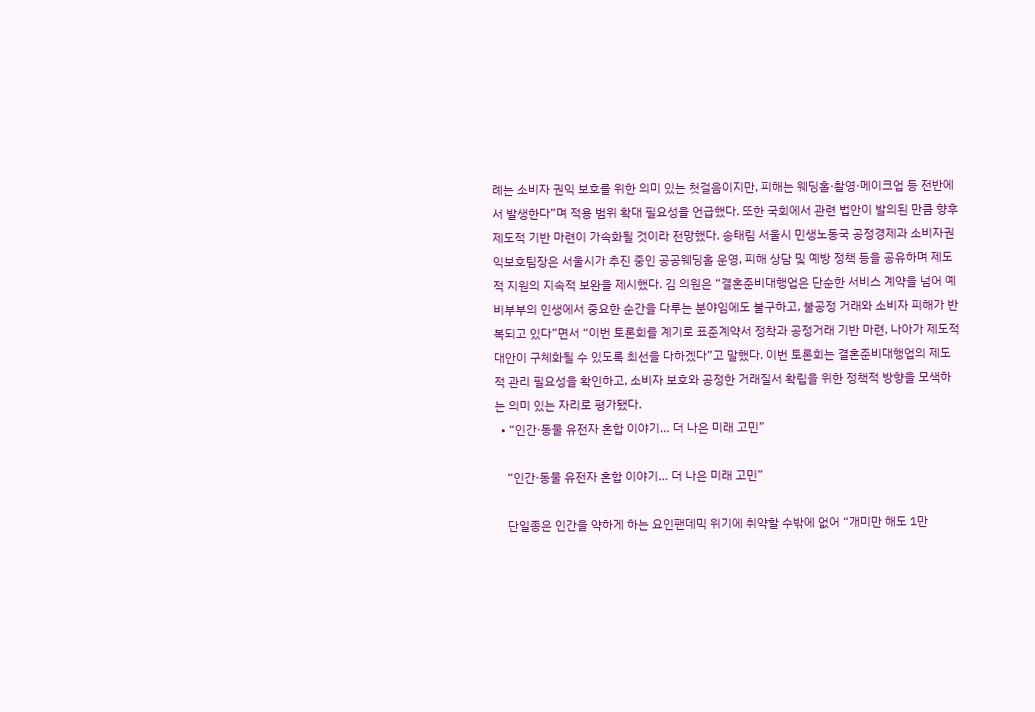례는 소비자 권익 보호를 위한 의미 있는 첫걸음이지만, 피해는 웨딩홀·촬영·메이크업 등 전반에서 발생한다”며 적용 범위 확대 필요성을 언급했다. 또한 국회에서 관련 법안이 발의된 만큼 향후 제도적 기반 마련이 가속화될 것이라 전망했다. 송태림 서울시 민생노동국 공정경제과 소비자권익보호팀장은 서울시가 추진 중인 공공웨딩홀 운영, 피해 상담 및 예방 정책 등을 공유하며 제도적 지원의 지속적 보완을 제시했다. 김 의원은 “결혼준비대행업은 단순한 서비스 계약을 넘어 예비부부의 인생에서 중요한 순간을 다루는 분야임에도 불구하고, 불공정 거래와 소비자 피해가 반복되고 있다”면서 “이번 토론회를 계기로 표준계약서 정착과 공정거래 기반 마련, 나아가 제도적 대안이 구체화될 수 있도록 최선을 다하겠다”고 말했다. 이번 토론회는 결혼준비대행업의 제도적 관리 필요성을 확인하고, 소비자 보호와 공정한 거래질서 확립을 위한 정책적 방향을 모색하는 의미 있는 자리로 평가됐다.
  • “인간·동물 유전자 혼합 이야기… 더 나은 미래 고민”

    “인간·동물 유전자 혼합 이야기… 더 나은 미래 고민”

    단일종은 인간을 약하게 하는 요인팬데믹 위기에 취약할 수밖에 없어 “개미만 해도 1만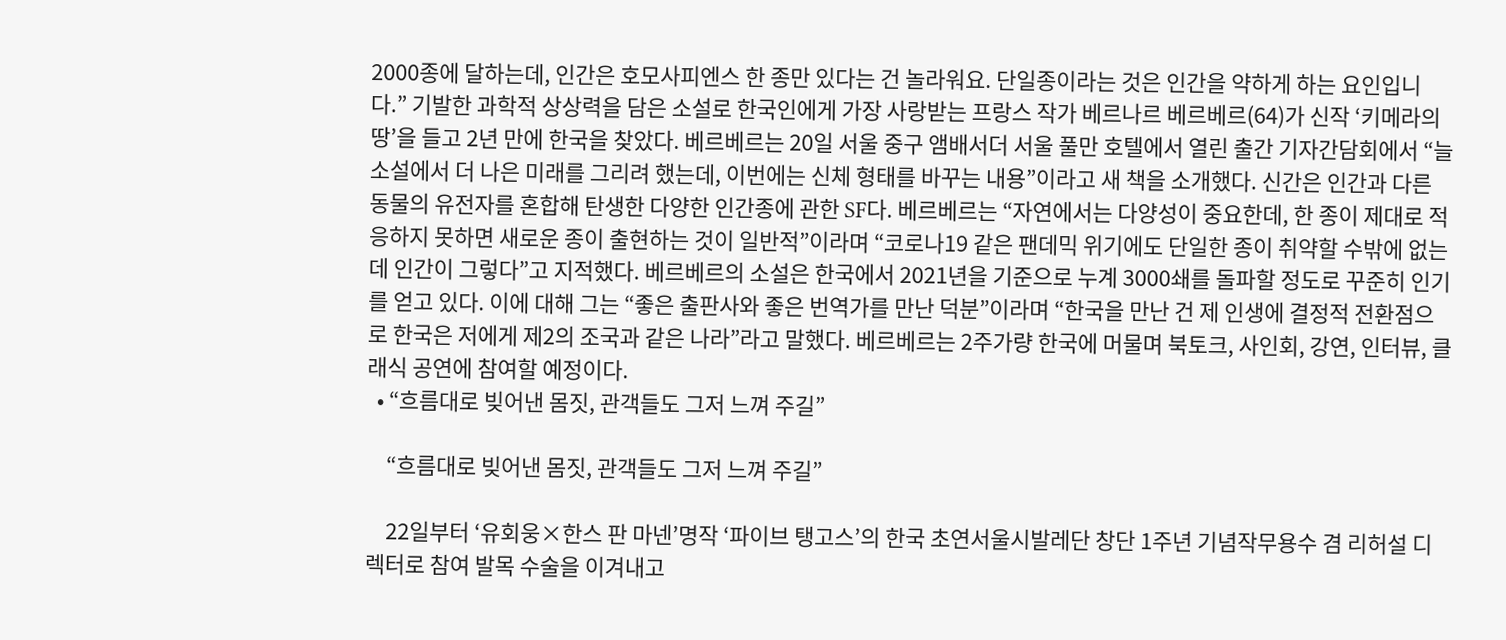2000종에 달하는데, 인간은 호모사피엔스 한 종만 있다는 건 놀라워요. 단일종이라는 것은 인간을 약하게 하는 요인입니다.” 기발한 과학적 상상력을 담은 소설로 한국인에게 가장 사랑받는 프랑스 작가 베르나르 베르베르(64)가 신작 ‘키메라의 땅’을 들고 2년 만에 한국을 찾았다. 베르베르는 20일 서울 중구 앰배서더 서울 풀만 호텔에서 열린 출간 기자간담회에서 “늘 소설에서 더 나은 미래를 그리려 했는데, 이번에는 신체 형태를 바꾸는 내용”이라고 새 책을 소개했다. 신간은 인간과 다른 동물의 유전자를 혼합해 탄생한 다양한 인간종에 관한 SF다. 베르베르는 “자연에서는 다양성이 중요한데, 한 종이 제대로 적응하지 못하면 새로운 종이 출현하는 것이 일반적”이라며 “코로나19 같은 팬데믹 위기에도 단일한 종이 취약할 수밖에 없는데 인간이 그렇다”고 지적했다. 베르베르의 소설은 한국에서 2021년을 기준으로 누계 3000쇄를 돌파할 정도로 꾸준히 인기를 얻고 있다. 이에 대해 그는 “좋은 출판사와 좋은 번역가를 만난 덕분”이라며 “한국을 만난 건 제 인생에 결정적 전환점으로 한국은 저에게 제2의 조국과 같은 나라”라고 말했다. 베르베르는 2주가량 한국에 머물며 북토크, 사인회, 강연, 인터뷰, 클래식 공연에 참여할 예정이다.
  • “흐름대로 빚어낸 몸짓, 관객들도 그저 느껴 주길”

    “흐름대로 빚어낸 몸짓, 관객들도 그저 느껴 주길”

    22일부터 ‘유회웅×한스 판 마넨’명작 ‘파이브 탱고스’의 한국 초연서울시발레단 창단 1주년 기념작무용수 겸 리허설 디렉터로 참여 발목 수술을 이겨내고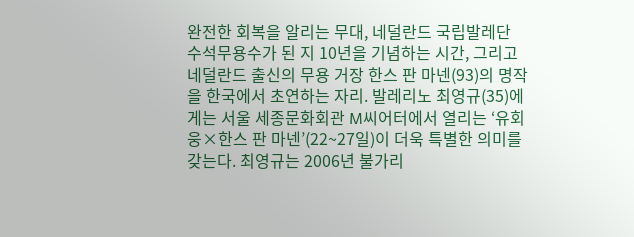완전한 회복을 알리는 무대, 네덜란드 국립발레단 수석무용수가 된 지 10년을 기념하는 시간, 그리고 네덜란드 출신의 무용 거장 한스 판 마넨(93)의 명작을 한국에서 초연하는 자리. 발레리노 최영규(35)에게는 서울 세종문화회관 M씨어터에서 열리는 ‘유회웅×한스 판 마넨’(22~27일)이 더욱 특별한 의미를 갖는다. 최영규는 2006년 불가리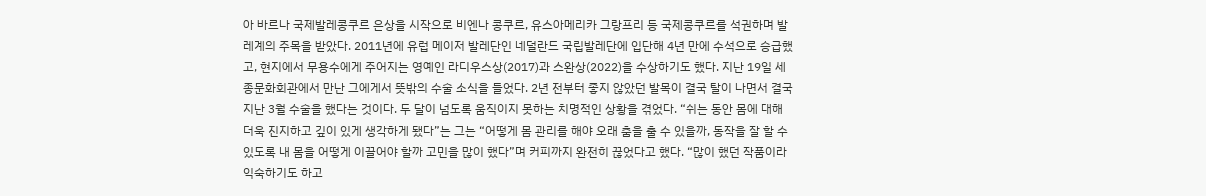아 바르나 국제발레콩쿠르 은상을 시작으로 비엔나 콩쿠르, 유스아메리카 그랑프리 등 국제콩쿠르를 석권하며 발레계의 주목을 받았다. 2011년에 유럽 메이저 발레단인 네덜란드 국립발레단에 입단해 4년 만에 수석으로 승급했고, 현지에서 무용수에게 주어지는 영예인 라디우스상(2017)과 스완상(2022)을 수상하기도 했다. 지난 19일 세종문화회관에서 만난 그에게서 뜻밖의 수술 소식을 들었다. 2년 전부터 좋지 않았던 발목이 결국 탈이 나면서 결국 지난 3월 수술을 했다는 것이다. 두 달이 넘도록 움직이지 못하는 치명적인 상황을 겪었다. “쉬는 동안 몸에 대해 더욱 진지하고 깊이 있게 생각하게 됐다”는 그는 “어떻게 몸 관리를 해야 오래 춤을 출 수 있을까, 동작을 잘 할 수 있도록 내 몸을 어떻게 이끌어야 할까 고민을 많이 했다”며 커피까지 완전히 끊었다고 했다. “많이 했던 작품이라 익숙하기도 하고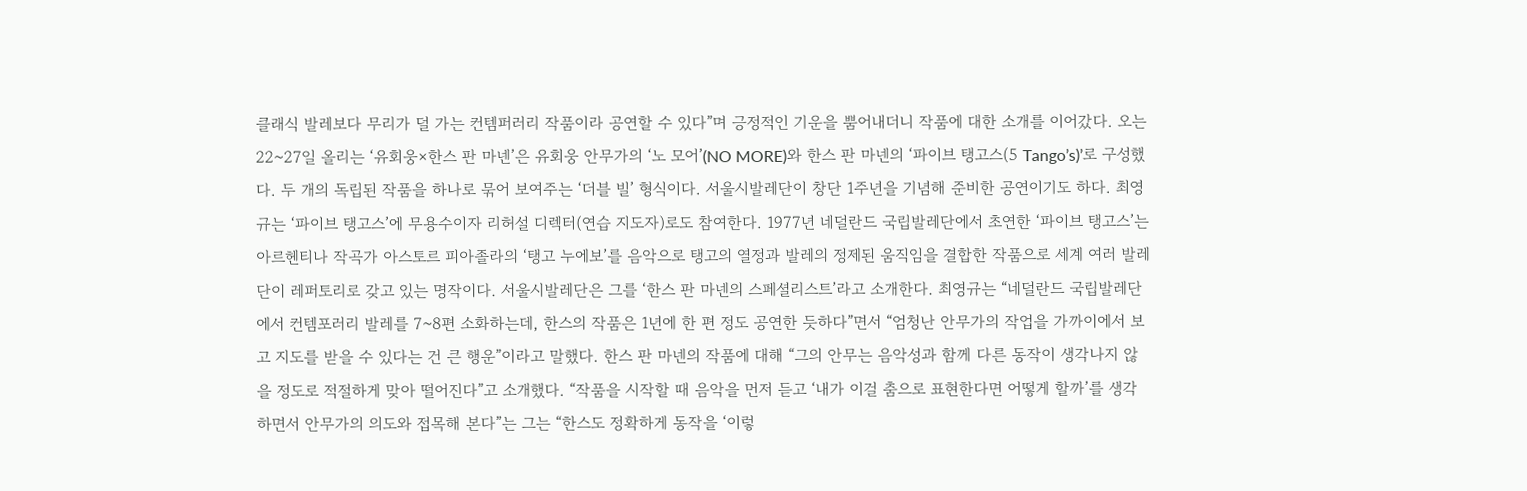클래식 발레보다 무리가 덜 가는 컨템퍼러리 작품이라 공연할 수 있다”며 긍정적인 기운을 뿜어내더니 작품에 대한 소개를 이어갔다. 오는 22~27일 올리는 ‘유회웅×한스 판 마넨’은 유회웅 안무가의 ‘노 모어’(NO MORE)와 한스 판 마넨의 ‘파이브 탱고스(5 Tango’s)’로 구성했다. 두 개의 독립된 작품을 하나로 묶어 보여주는 ‘더블 빌’ 형식이다. 서울시발레단이 창단 1주년을 기념해 준비한 공연이기도 하다. 최영규는 ‘파이브 탱고스’에 무용수이자 리허설 디렉터(연습 지도자)로도 참여한다. 1977년 네덜란드 국립발레단에서 초연한 ‘파이브 탱고스’는 아르헨티나 작곡가 아스토르 피아졸라의 ‘탱고 누에보’를 음악으로 탱고의 열정과 발레의 정제된 움직임을 결합한 작품으로 세계 여러 발레단이 레퍼토리로 갖고 있는 명작이다. 서울시발레단은 그를 ‘한스 판 마넨의 스페셜리스트’라고 소개한다. 최영규는 “네덜란드 국립발레단에서 컨템포러리 발레를 7~8편 소화하는데, 한스의 작품은 1년에 한 편 정도 공연한 듯하다”면서 “엄청난 안무가의 작업을 가까이에서 보고 지도를 받을 수 있다는 건 큰 행운”이라고 말했다. 한스 판 마넨의 작품에 대해 “그의 안무는 음악성과 함께 다른 동작이 생각나지 않을 정도로 적절하게 맞아 떨어진다”고 소개했다. “작품을 시작할 때 음악을 먼저 듣고 ‘내가 이걸 춤으로 표현한다면 어떻게 할까’를 생각하면서 안무가의 의도와 접목해 본다”는 그는 “한스도 정확하게 동작을 ‘이렇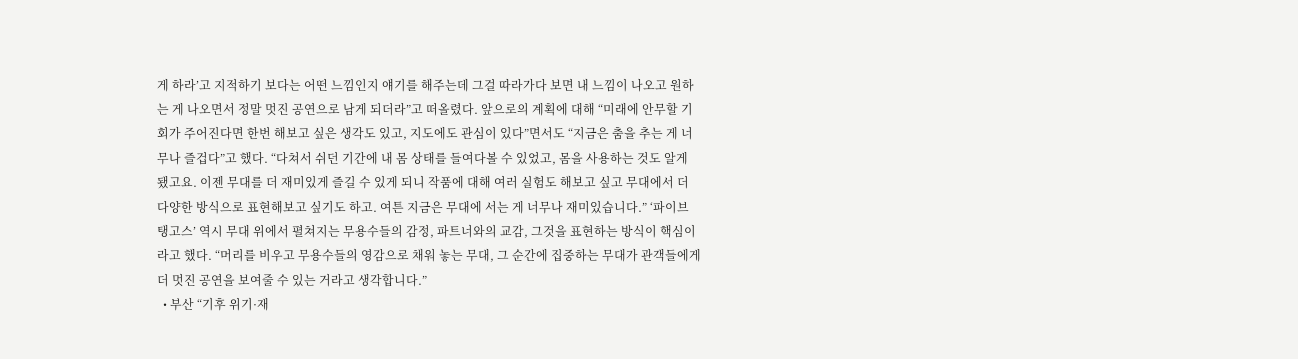게 하라’고 지적하기 보다는 어떤 느낌인지 얘기를 해주는데 그걸 따라가다 보면 내 느낌이 나오고 원하는 게 나오면서 정말 멋진 공연으로 남게 되더라”고 떠올렸다. 앞으로의 계획에 대해 “미래에 안무할 기회가 주어진다면 한번 해보고 싶은 생각도 있고, 지도에도 관심이 있다”면서도 “지금은 춤을 추는 게 너무나 즐겁다”고 했다. “다쳐서 쉬던 기간에 내 몸 상태를 들여다볼 수 있었고, 몸을 사용하는 것도 알게 됐고요. 이젠 무대를 더 재미있게 즐길 수 있게 되니 작품에 대해 여러 실험도 해보고 싶고 무대에서 더 다양한 방식으로 표현해보고 싶기도 하고. 여튼 지금은 무대에 서는 게 너무나 재미있습니다.” ‘파이브 탱고스’ 역시 무대 위에서 펼쳐지는 무용수들의 감정, 파트너와의 교감, 그것을 표현하는 방식이 핵심이라고 했다. “머리를 비우고 무용수들의 영감으로 채워 놓는 무대, 그 순간에 집중하는 무대가 관객들에게 더 멋진 공연을 보여줄 수 있는 거라고 생각합니다.”
  • 부산 “기후 위기·재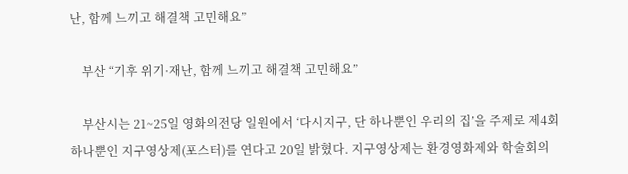난, 함께 느끼고 해결책 고민해요”

    부산 “기후 위기·재난, 함께 느끼고 해결책 고민해요”

    부산시는 21~25일 영화의전당 일원에서 ‘다시지구, 단 하나뿐인 우리의 집’을 주제로 제4회 하나뿐인 지구영상제(포스터)를 연다고 20일 밝혔다. 지구영상제는 환경영화제와 학술회의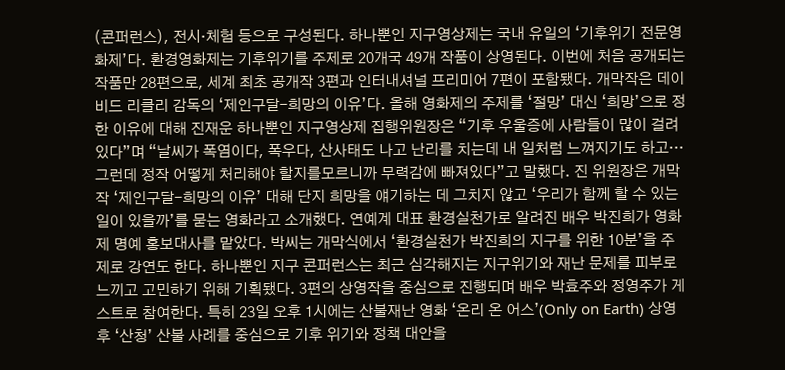(콘퍼런스), 전시·체험 등으로 구성된다. 하나뿐인 지구영상제는 국내 유일의 ‘기후위기 전문영화제’다. 환경영화제는 기후위기를 주제로 20개국 49개 작품이 상영된다. 이번에 처음 공개되는 작품만 28편으로, 세계 최초 공개작 3편과 인터내셔널 프리미어 7편이 포함됐다. 개막작은 데이비드 리클리 감독의 ‘제인구달-희망의 이유’다. 올해 영화제의 주제를 ‘절망’ 대신 ‘희망’으로 정한 이유에 대해 진재운 하나뿐인 지구영상제 집행위원장은 “기후 우울증에 사람들이 많이 걸려 있다”며 “날씨가 폭염이다, 폭우다, 산사태도 나고 난리를 치는데 내 일처럼 느껴지기도 하고…그런데 정작 어떻게 처리해야 할지를모르니까 무력감에 빠져있다”고 말했다. 진 위원장은 개막작 ‘제인구달-희망의 이유’ 대해 단지 희망을 얘기하는 데 그치지 않고 ‘우리가 함께 할 수 있는 일이 있을까’를 묻는 영화라고 소개했다. 연예계 대표 환경실천가로 알려진 배우 박진희가 영화제 명예 홍보대사를 맡았다. 박씨는 개막식에서 ‘환경실천가 박진희의 지구를 위한 10분’을 주제로 강연도 한다. 하나뿐인 지구 콘퍼런스는 최근 심각해지는 지구위기와 재난 문제를 피부로 느끼고 고민하기 위해 기획됐다. 3편의 상영작을 중심으로 진행되며 배우 박효주와 정영주가 게스트로 참여한다. 특히 23일 오후 1시에는 산불재난 영화 ‘온리 온 어스’(Only on Earth) 상영 후 ‘산청’ 산불 사례를 중심으로 기후 위기와 정책 대안을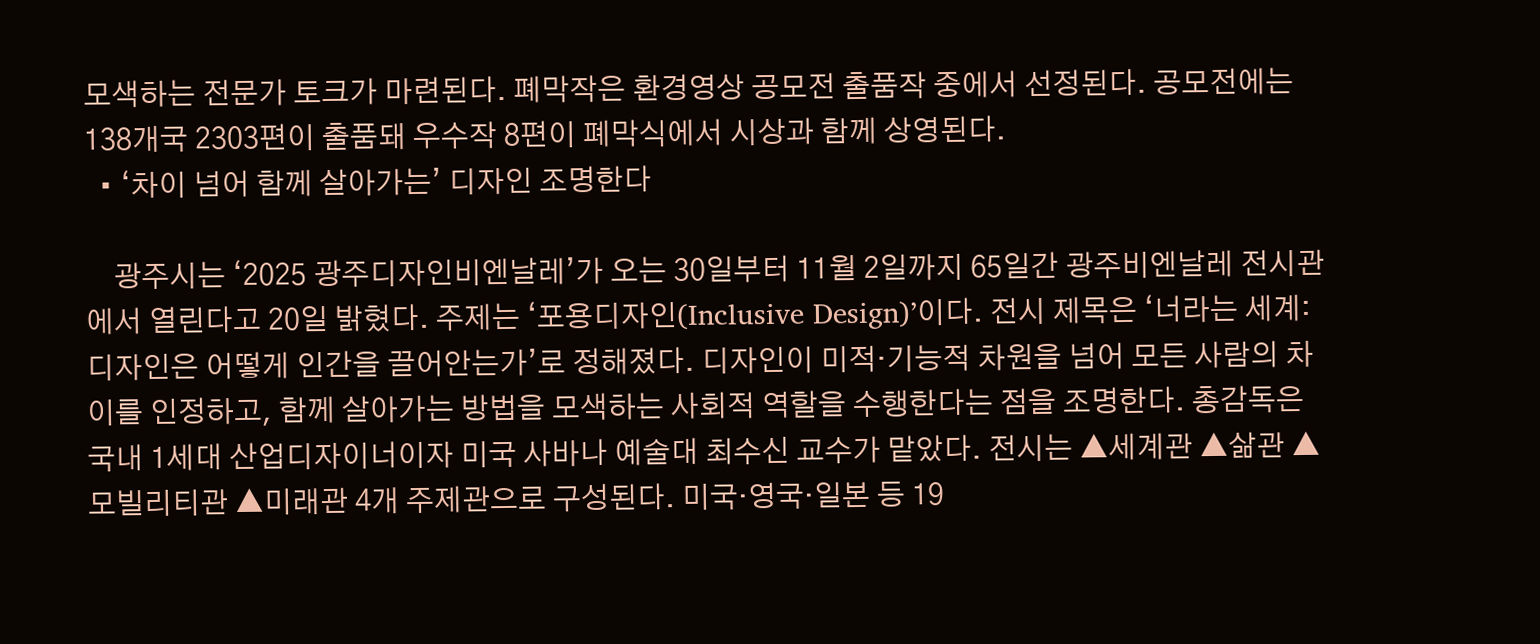모색하는 전문가 토크가 마련된다. 폐막작은 환경영상 공모전 출품작 중에서 선정된다. 공모전에는 138개국 2303편이 출품돼 우수작 8편이 폐막식에서 시상과 함께 상영된다.
  • ‘차이 넘어 함께 살아가는’ 디자인 조명한다

    광주시는 ‘2025 광주디자인비엔날레’가 오는 30일부터 11월 2일까지 65일간 광주비엔날레 전시관에서 열린다고 20일 밝혔다. 주제는 ‘포용디자인(Inclusive Design)’이다. 전시 제목은 ‘너라는 세계: 디자인은 어떻게 인간을 끌어안는가’로 정해졌다. 디자인이 미적·기능적 차원을 넘어 모든 사람의 차이를 인정하고, 함께 살아가는 방법을 모색하는 사회적 역할을 수행한다는 점을 조명한다. 총감독은 국내 1세대 산업디자이너이자 미국 사바나 예술대 최수신 교수가 맡았다. 전시는 ▲세계관 ▲삶관 ▲모빌리티관 ▲미래관 4개 주제관으로 구성된다. 미국·영국·일본 등 19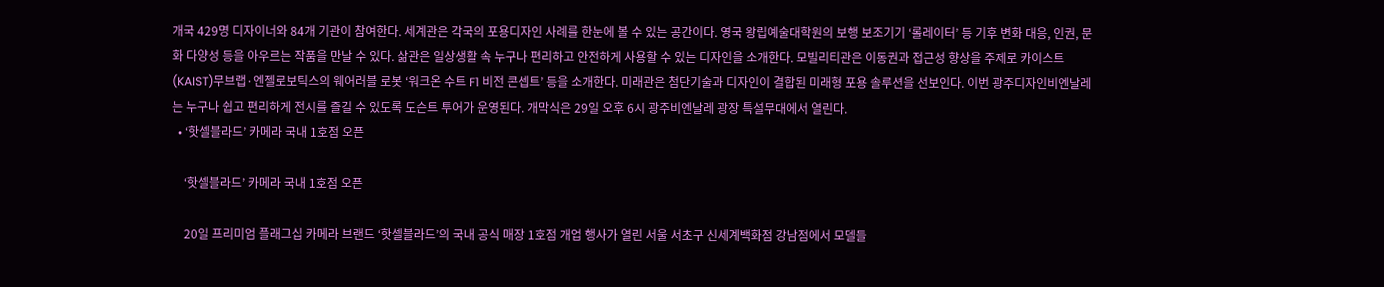개국 429명 디자이너와 84개 기관이 참여한다. 세계관은 각국의 포용디자인 사례를 한눈에 볼 수 있는 공간이다. 영국 왕립예술대학원의 보행 보조기기 ‘롤레이터’ 등 기후 변화 대응, 인권, 문화 다양성 등을 아우르는 작품을 만날 수 있다. 삶관은 일상생활 속 누구나 편리하고 안전하게 사용할 수 있는 디자인을 소개한다. 모빌리티관은 이동권과 접근성 향상을 주제로 카이스트(KAIST)무브랩·엔젤로보틱스의 웨어러블 로봇 ‘워크온 수트 F1 비전 콘셉트’ 등을 소개한다. 미래관은 첨단기술과 디자인이 결합된 미래형 포용 솔루션을 선보인다. 이번 광주디자인비엔날레는 누구나 쉽고 편리하게 전시를 즐길 수 있도록 도슨트 투어가 운영된다. 개막식은 29일 오후 6시 광주비엔날레 광장 특설무대에서 열린다.
  • ‘핫셀블라드’ 카메라 국내 1호점 오픈

    ‘핫셀블라드’ 카메라 국내 1호점 오픈

    20일 프리미엄 플래그십 카메라 브랜드 ‘핫셀블라드’의 국내 공식 매장 1호점 개업 행사가 열린 서울 서초구 신세계백화점 강남점에서 모델들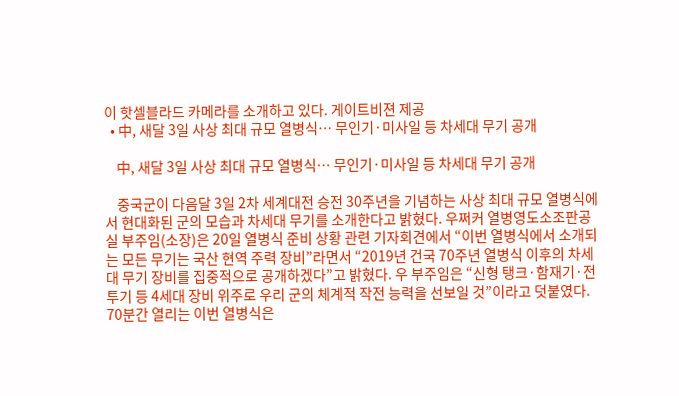이 핫셀블라드 카메라를 소개하고 있다. 게이트비젼 제공
  • 中, 새달 3일 사상 최대 규모 열병식… 무인기·미사일 등 차세대 무기 공개

    中, 새달 3일 사상 최대 규모 열병식… 무인기·미사일 등 차세대 무기 공개

    중국군이 다음달 3일 2차 세계대전 승전 30주년을 기념하는 사상 최대 규모 열병식에서 현대화된 군의 모습과 차세대 무기를 소개한다고 밝혔다. 우쩌커 열병영도소조판공실 부주임(소장)은 20일 열병식 준비 상황 관련 기자회견에서 “이번 열병식에서 소개되는 모든 무기는 국산 현역 주력 장비”라면서 “2019년 건국 70주년 열병식 이후의 차세대 무기 장비를 집중적으로 공개하겠다”고 밝혔다. 우 부주임은 “신형 탱크·함재기·전투기 등 4세대 장비 위주로 우리 군의 체계적 작전 능력을 선보일 것”이라고 덧붙였다. 70분간 열리는 이번 열병식은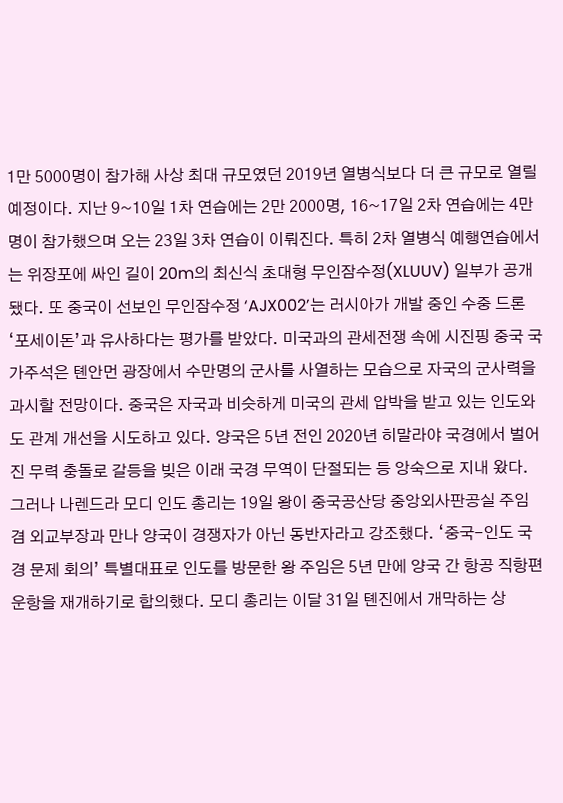1만 5000명이 참가해 사상 최대 규모였던 2019년 열병식보다 더 큰 규모로 열릴 예정이다. 지난 9~10일 1차 연습에는 2만 2000명, 16~17일 2차 연습에는 4만명이 참가했으며 오는 23일 3차 연습이 이뤄진다. 특히 2차 열병식 예행연습에서는 위장포에 싸인 길이 20m의 최신식 초대형 무인잠수정(XLUUV) 일부가 공개됐다. 또 중국이 선보인 무인잠수정 ‘AJX002’는 러시아가 개발 중인 수중 드론 ‘포세이돈’과 유사하다는 평가를 받았다. 미국과의 관세전쟁 속에 시진핑 중국 국가주석은 톈안먼 광장에서 수만명의 군사를 사열하는 모습으로 자국의 군사력을 과시할 전망이다. 중국은 자국과 비슷하게 미국의 관세 압박을 받고 있는 인도와도 관계 개선을 시도하고 있다. 양국은 5년 전인 2020년 히말라야 국경에서 벌어진 무력 충돌로 갈등을 빚은 이래 국경 무역이 단절되는 등 앙숙으로 지내 왔다. 그러나 나렌드라 모디 인도 총리는 19일 왕이 중국공산당 중앙외사판공실 주임 겸 외교부장과 만나 양국이 경쟁자가 아닌 동반자라고 강조했다. ‘중국-인도 국경 문제 회의’ 특별대표로 인도를 방문한 왕 주임은 5년 만에 양국 간 항공 직항편 운항을 재개하기로 합의했다. 모디 총리는 이달 31일 톈진에서 개막하는 상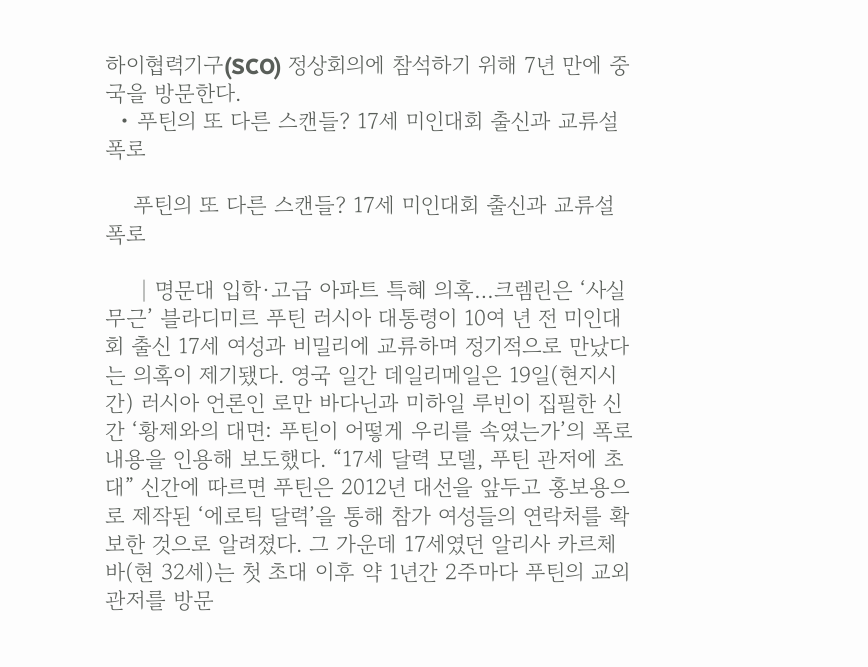하이협력기구(SCO) 정상회의에 참석하기 위해 7년 만에 중국을 방문한다.
  • 푸틴의 또 다른 스캔들? 17세 미인대회 출신과 교류설 폭로

    푸틴의 또 다른 스캔들? 17세 미인대회 출신과 교류설 폭로

    │명문대 입학·고급 아파트 특혜 의혹…크렘린은 ‘사실무근’ 블라디미르 푸틴 러시아 대통령이 10여 년 전 미인대회 출신 17세 여성과 비밀리에 교류하며 정기적으로 만났다는 의혹이 제기됐다. 영국 일간 데일리메일은 19일(현지시간) 러시아 언론인 로만 바다닌과 미하일 루빈이 집필한 신간 ‘황제와의 대면: 푸틴이 어떻게 우리를 속였는가’의 폭로 내용을 인용해 보도했다. “17세 달력 모델, 푸틴 관저에 초대” 신간에 따르면 푸틴은 2012년 대선을 앞두고 홍보용으로 제작된 ‘에로틱 달력’을 통해 참가 여성들의 연락처를 확보한 것으로 알려졌다. 그 가운데 17세였던 알리사 카르체바(현 32세)는 첫 초대 이후 약 1년간 2주마다 푸틴의 교외 관저를 방문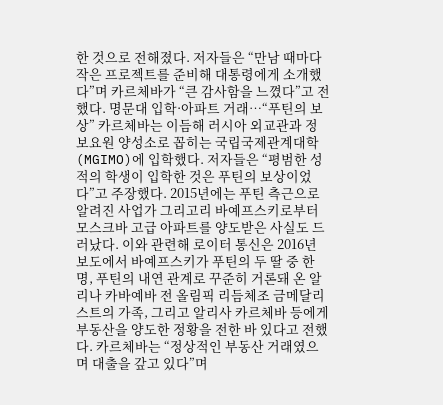한 것으로 전해졌다. 저자들은 “만남 때마다 작은 프로젝트를 준비해 대통령에게 소개했다”며 카르체바가 “큰 감사함을 느꼈다”고 전했다. 명문대 입학·아파트 거래…“푸틴의 보상” 카르체바는 이듬해 러시아 외교관과 정보요원 양성소로 꼽히는 국립국제관계대학(MGIMO)에 입학했다. 저자들은 “평범한 성적의 학생이 입학한 것은 푸틴의 보상이었다”고 주장했다. 2015년에는 푸틴 측근으로 알려진 사업가 그리고리 바예프스키로부터 모스크바 고급 아파트를 양도받은 사실도 드러났다. 이와 관련해 로이터 통신은 2016년 보도에서 바예프스키가 푸틴의 두 딸 중 한 명, 푸틴의 내연 관계로 꾸준히 거론돼 온 알리나 카바예바 전 올림픽 리듬체조 금메달리스트의 가족, 그리고 알리사 카르체바 등에게 부동산을 양도한 정황을 전한 바 있다고 전했다. 카르체바는 “정상적인 부동산 거래였으며 대출을 갚고 있다”며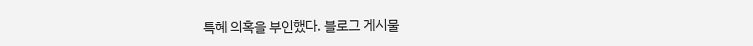특혜 의혹을 부인했다. 블로그 게시물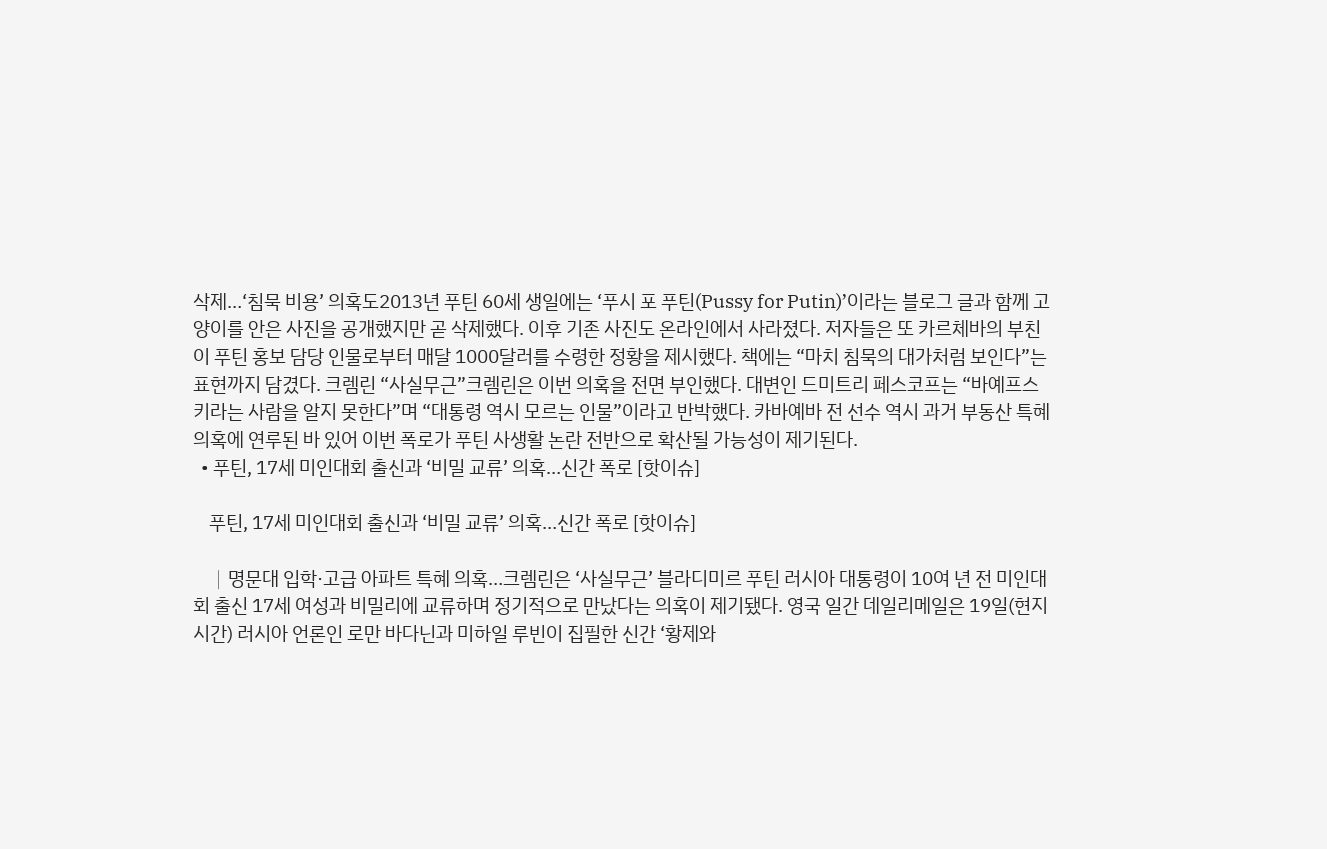삭제…‘침묵 비용’ 의혹도2013년 푸틴 60세 생일에는 ‘푸시 포 푸틴(Pussy for Putin)’이라는 블로그 글과 함께 고양이를 안은 사진을 공개했지만 곧 삭제했다. 이후 기존 사진도 온라인에서 사라졌다. 저자들은 또 카르체바의 부친이 푸틴 홍보 담당 인물로부터 매달 1000달러를 수령한 정황을 제시했다. 책에는 “마치 침묵의 대가처럼 보인다”는 표현까지 담겼다. 크렘린 “사실무근”크렘린은 이번 의혹을 전면 부인했다. 대변인 드미트리 페스코프는 “바예프스키라는 사람을 알지 못한다”며 “대통령 역시 모르는 인물”이라고 반박했다. 카바예바 전 선수 역시 과거 부동산 특혜 의혹에 연루된 바 있어 이번 폭로가 푸틴 사생활 논란 전반으로 확산될 가능성이 제기된다.
  • 푸틴, 17세 미인대회 출신과 ‘비밀 교류’ 의혹…신간 폭로 [핫이슈]

    푸틴, 17세 미인대회 출신과 ‘비밀 교류’ 의혹…신간 폭로 [핫이슈]

    │명문대 입학·고급 아파트 특혜 의혹…크렘린은 ‘사실무근’ 블라디미르 푸틴 러시아 대통령이 10여 년 전 미인대회 출신 17세 여성과 비밀리에 교류하며 정기적으로 만났다는 의혹이 제기됐다. 영국 일간 데일리메일은 19일(현지시간) 러시아 언론인 로만 바다닌과 미하일 루빈이 집필한 신간 ‘황제와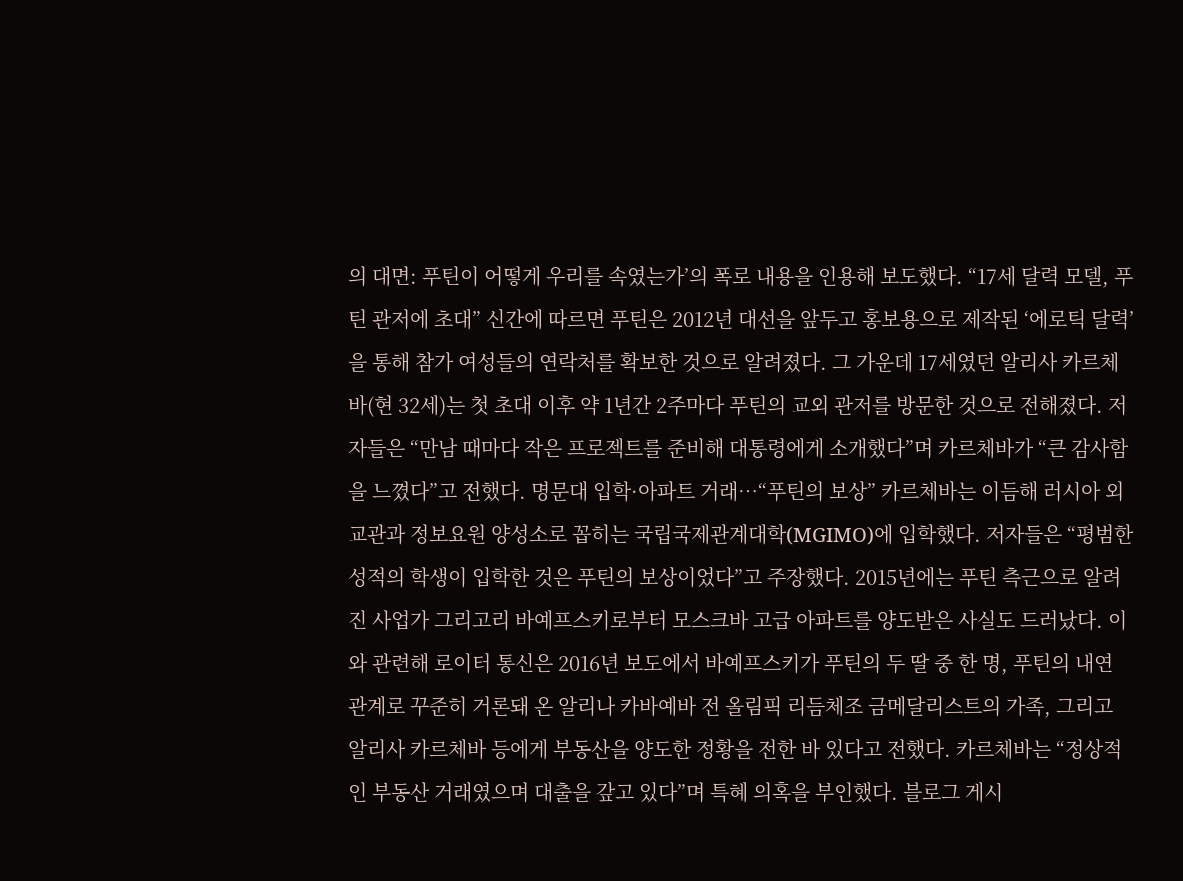의 대면: 푸틴이 어떻게 우리를 속였는가’의 폭로 내용을 인용해 보도했다. “17세 달력 모델, 푸틴 관저에 초대” 신간에 따르면 푸틴은 2012년 대선을 앞두고 홍보용으로 제작된 ‘에로틱 달력’을 통해 참가 여성들의 연락처를 확보한 것으로 알려졌다. 그 가운데 17세였던 알리사 카르체바(현 32세)는 첫 초대 이후 약 1년간 2주마다 푸틴의 교외 관저를 방문한 것으로 전해졌다. 저자들은 “만남 때마다 작은 프로젝트를 준비해 대통령에게 소개했다”며 카르체바가 “큰 감사함을 느꼈다”고 전했다. 명문대 입학·아파트 거래…“푸틴의 보상” 카르체바는 이듬해 러시아 외교관과 정보요원 양성소로 꼽히는 국립국제관계대학(MGIMO)에 입학했다. 저자들은 “평범한 성적의 학생이 입학한 것은 푸틴의 보상이었다”고 주장했다. 2015년에는 푸틴 측근으로 알려진 사업가 그리고리 바예프스키로부터 모스크바 고급 아파트를 양도받은 사실도 드러났다. 이와 관련해 로이터 통신은 2016년 보도에서 바예프스키가 푸틴의 두 딸 중 한 명, 푸틴의 내연 관계로 꾸준히 거론돼 온 알리나 카바예바 전 올림픽 리듬체조 금메달리스트의 가족, 그리고 알리사 카르체바 등에게 부동산을 양도한 정황을 전한 바 있다고 전했다. 카르체바는 “정상적인 부동산 거래였으며 대출을 갚고 있다”며 특혜 의혹을 부인했다. 블로그 게시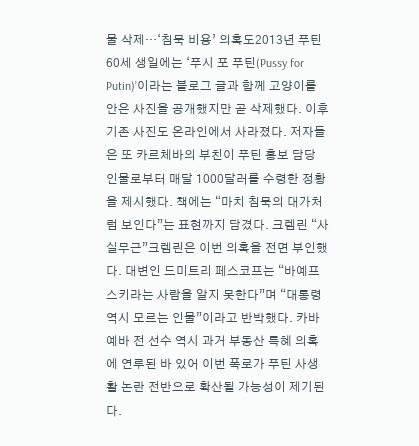물 삭제…‘침묵 비용’ 의혹도2013년 푸틴 60세 생일에는 ‘푸시 포 푸틴(Pussy for Putin)’이라는 블로그 글과 함께 고양이를 안은 사진을 공개했지만 곧 삭제했다. 이후 기존 사진도 온라인에서 사라졌다. 저자들은 또 카르체바의 부친이 푸틴 홍보 담당 인물로부터 매달 1000달러를 수령한 정황을 제시했다. 책에는 “마치 침묵의 대가처럼 보인다”는 표현까지 담겼다. 크렘린 “사실무근”크렘린은 이번 의혹을 전면 부인했다. 대변인 드미트리 페스코프는 “바예프스키라는 사람을 알지 못한다”며 “대통령 역시 모르는 인물”이라고 반박했다. 카바예바 전 선수 역시 과거 부동산 특혜 의혹에 연루된 바 있어 이번 폭로가 푸틴 사생활 논란 전반으로 확산될 가능성이 제기된다.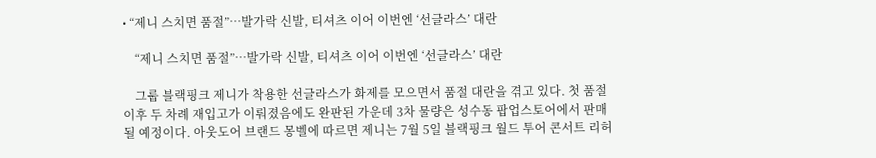• “제니 스치면 품절”…발가락 신발, 티셔츠 이어 이번엔 ‘선글라스’ 대란

    “제니 스치면 품절”…발가락 신발, 티셔츠 이어 이번엔 ‘선글라스’ 대란

    그룹 블랙핑크 제니가 착용한 선글라스가 화제를 모으면서 품절 대란을 겪고 있다. 첫 품절 이후 두 차례 재입고가 이뤄졌음에도 완판된 가운데 3차 물량은 성수동 팝업스토어에서 판매될 예정이다. 아웃도어 브랜드 몽벨에 따르면 제니는 7월 5일 블랙핑크 월드 투어 콘서트 리허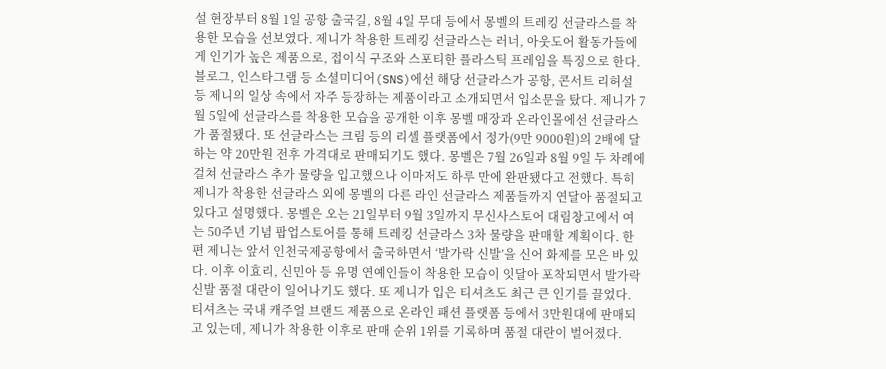설 현장부터 8월 1일 공항 출국길, 8월 4일 무대 등에서 몽벨의 트레킹 선글라스를 착용한 모습을 선보였다. 제니가 착용한 트레킹 선글라스는 러너, 아웃도어 활동가들에게 인기가 높은 제품으로, 접이식 구조와 스포티한 플라스틱 프레임을 특징으로 한다. 블로그, 인스타그램 등 소셜미디어(SNS)에선 해당 선글라스가 공항, 콘서트 리허설 등 제니의 일상 속에서 자주 등장하는 제품이라고 소개되면서 입소문을 탔다. 제니가 7월 5일에 선글라스를 착용한 모습을 공개한 이후 몽벨 매장과 온라인몰에선 선글라스가 품절됐다. 또 선글라스는 크림 등의 리셀 플랫폼에서 정가(9만 9000원)의 2배에 달하는 약 20만원 전후 가격대로 판매되기도 했다. 몽벨은 7월 26일과 8월 9일 두 차례에 걸쳐 선글라스 추가 물량을 입고했으나 이마저도 하루 만에 완판됐다고 전했다. 특히 제니가 착용한 선글라스 외에 몽벨의 다른 라인 선글라스 제품들까지 연달아 품절되고 있다고 설명했다. 몽벨은 오는 21일부터 9월 3일까지 무신사스토어 대림창고에서 여는 50주년 기념 팝업스토어를 통해 트레킹 선글라스 3차 물량을 판매할 계획이다. 한편 제니는 앞서 인천국제공항에서 출국하면서 ‘발가락 신발’을 신어 화제를 모은 바 있다. 이후 이효리, 신민아 등 유명 연예인들이 착용한 모습이 잇달아 포착되면서 발가락 신발 품절 대란이 일어나기도 했다. 또 제니가 입은 티셔츠도 최근 큰 인기를 끌었다. 티셔츠는 국내 캐주얼 브랜드 제품으로 온라인 패션 플랫폼 등에서 3만원대에 판매되고 있는데, 제니가 착용한 이후로 판매 순위 1위를 기록하며 품절 대란이 벌어졌다.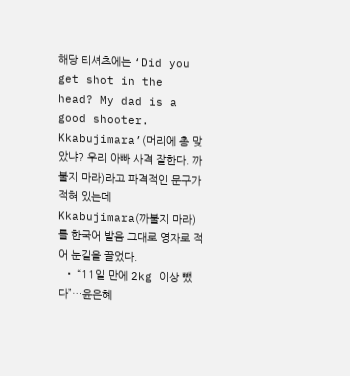해당 티셔츠에는 ‘Did you get shot in the head? My dad is a good shooter. Kkabujimara’(머리에 총 맞았냐? 우리 아빠 사격 잘한다. 까불지 마라)라고 파격적인 문구가 적혀 있는데 Kkabujimara(까불지 마라)를 한국어 발음 그대로 영자로 적어 눈길을 끌었다.
  • “11일 만에 2kg 이상 뺐다”…윤은혜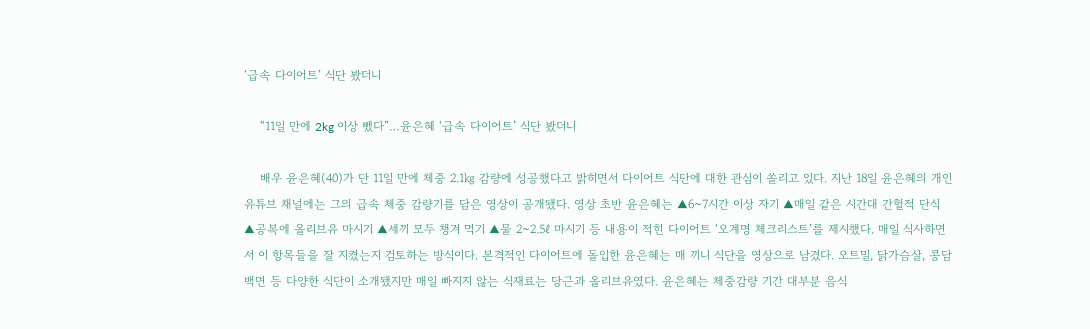‘급속 다이어트’ 식단 봤더니

    “11일 만에 2kg 이상 뺐다”…윤은혜 ‘급속 다이어트’ 식단 봤더니

    배우 윤은혜(40)가 단 11일 만에 체중 2.1㎏ 감량에 성공했다고 밝히면서 다이어트 식단에 대한 관심이 쏠리고 있다. 지난 18일 윤은혜의 개인 유튜브 채널에는 그의 급속 체중 감량기를 담은 영상이 공개됐다. 영상 초반 윤은혜는 ▲6~7시간 이상 자기 ▲매일 같은 시간대 간헐적 단식 ▲공복에 올리브유 마시기 ▲세끼 모두 챙겨 먹기 ▲물 2~2.5ℓ 마시기 등 내용이 적힌 다이어트 ‘오계명 체크리스트’를 제시했다. 매일 식사하면서 이 항목들을 잘 지켰는지 검토하는 방식이다. 본격적인 다이어트에 돌입한 윤은혜는 매 끼니 식단을 영상으로 남겼다. 오트밀, 닭가슴살, 콩담백면 등 다양한 식단이 소개됐지만 매일 빠지지 않는 식재료는 당근과 올리브유였다. 윤은혜는 체중감량 기간 대부분 음식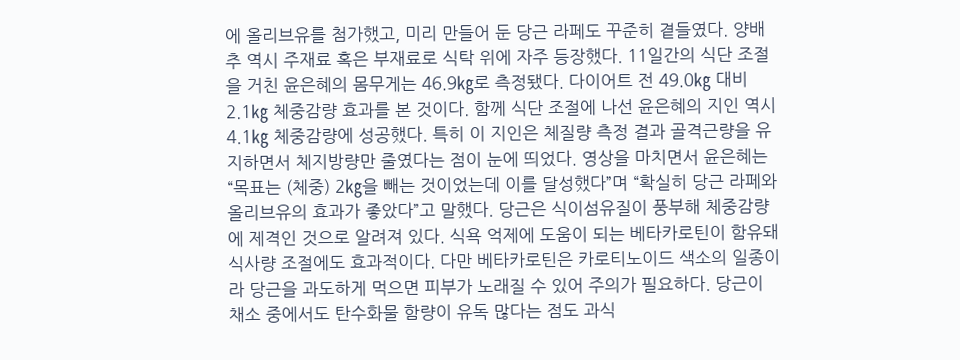에 올리브유를 첨가했고, 미리 만들어 둔 당근 라페도 꾸준히 곁들였다. 양배추 역시 주재료 혹은 부재료로 식탁 위에 자주 등장했다. 11일간의 식단 조절을 거친 윤은혜의 몸무게는 46.9㎏로 측정됐다. 다이어트 전 49.0㎏ 대비 2.1㎏ 체중감량 효과를 본 것이다. 함께 식단 조절에 나선 윤은혜의 지인 역시 4.1㎏ 체중감량에 성공했다. 특히 이 지인은 체질량 측정 결과 골격근량을 유지하면서 체지방량만 줄였다는 점이 눈에 띄었다. 영상을 마치면서 윤은혜는 “목표는 (체중) 2㎏을 빼는 것이었는데 이를 달성했다”며 “확실히 당근 라페와 올리브유의 효과가 좋았다”고 말했다. 당근은 식이섬유질이 풍부해 체중감량에 제격인 것으로 알려져 있다. 식욕 억제에 도움이 되는 베타카로틴이 함유돼 식사량 조절에도 효과적이다. 다만 베타카로틴은 카로티노이드 색소의 일종이라 당근을 과도하게 먹으면 피부가 노래질 수 있어 주의가 필요하다. 당근이 채소 중에서도 탄수화물 함량이 유독 많다는 점도 과식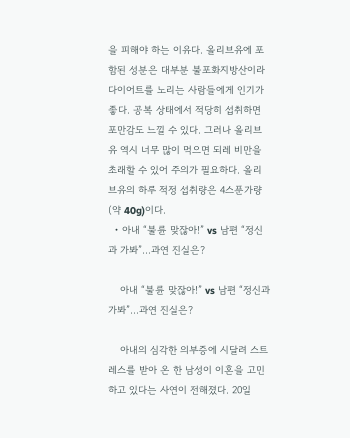을 피해야 하는 이유다. 올리브유에 포함된 성분은 대부분 불포화지방산이라 다이어트를 노리는 사람들에게 인기가 좋다. 공복 상태에서 적당히 섭취하면 포만감도 느낄 수 있다. 그러나 올리브유 역시 너무 많이 먹으면 되레 비만을 초래할 수 있어 주의가 필요하다. 올리브유의 하루 적정 섭취량은 4스푼가량(약 40g)이다.
  • 아내 “불륜 맞잖아!” vs 남편 “정신과 가봐”…과연 진실은?

    아내 “불륜 맞잖아!” vs 남편 “정신과 가봐”…과연 진실은?

    아내의 심각한 의부증에 시달려 스트레스를 받아 온 한 남성이 이혼을 고민하고 있다는 사연이 전해졌다. 20일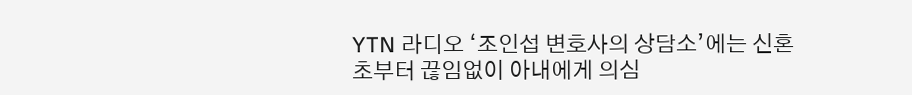YTN 라디오 ‘조인섭 변호사의 상담소’에는 신혼 초부터 끊임없이 아내에게 의심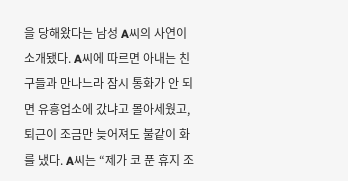을 당해왔다는 남성 A씨의 사연이 소개됐다. A씨에 따르면 아내는 친구들과 만나느라 잠시 통화가 안 되면 유흥업소에 갔냐고 몰아세웠고, 퇴근이 조금만 늦어져도 불같이 화를 냈다. A씨는 “제가 코 푼 휴지 조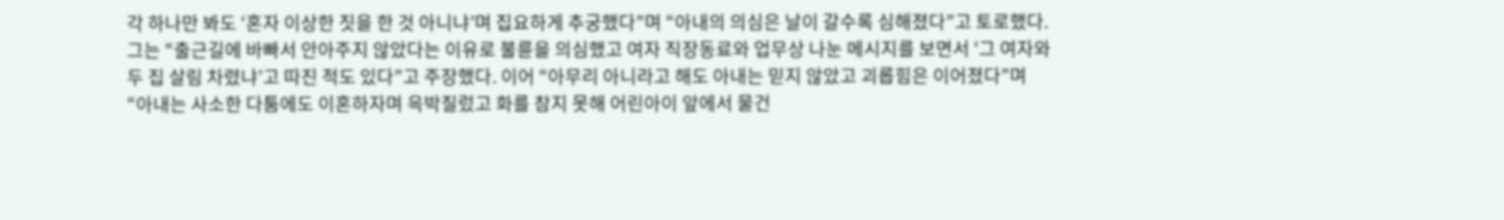각 하나만 봐도 ‘혼자 이상한 짓을 한 것 아니냐’며 집요하게 추궁했다”며 “아내의 의심은 날이 갈수록 심해졌다”고 토로했다. 그는 “출근길에 바빠서 안아주지 않았다는 이유로 불륜을 의심했고 여자 직장동료와 업무상 나눈 메시지를 보면서 ‘그 여자와 두 집 살림 차렸냐’고 따진 적도 있다”고 주장했다. 이어 “아무리 아니라고 해도 아내는 믿지 않았고 괴롭힘은 이어졌다”며 “아내는 사소한 다툼에도 이혼하자며 윽박질렀고 화를 참지 못해 어린아이 앞에서 물건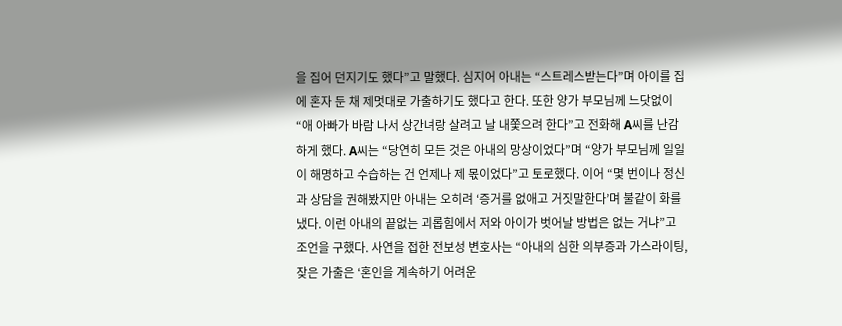을 집어 던지기도 했다”고 말했다. 심지어 아내는 “스트레스받는다”며 아이를 집에 혼자 둔 채 제멋대로 가출하기도 했다고 한다. 또한 양가 부모님께 느닷없이 “애 아빠가 바람 나서 상간녀랑 살려고 날 내쫓으려 한다”고 전화해 A씨를 난감하게 했다. A씨는 “당연히 모든 것은 아내의 망상이었다”며 “양가 부모님께 일일이 해명하고 수습하는 건 언제나 제 몫이었다”고 토로했다. 이어 “몇 번이나 정신과 상담을 권해봤지만 아내는 오히려 ‘증거를 없애고 거짓말한다’며 불같이 화를 냈다. 이런 아내의 끝없는 괴롭힘에서 저와 아이가 벗어날 방법은 없는 거냐”고 조언을 구했다. 사연을 접한 전보성 변호사는 “아내의 심한 의부증과 가스라이팅, 잦은 가출은 ‘혼인을 계속하기 어려운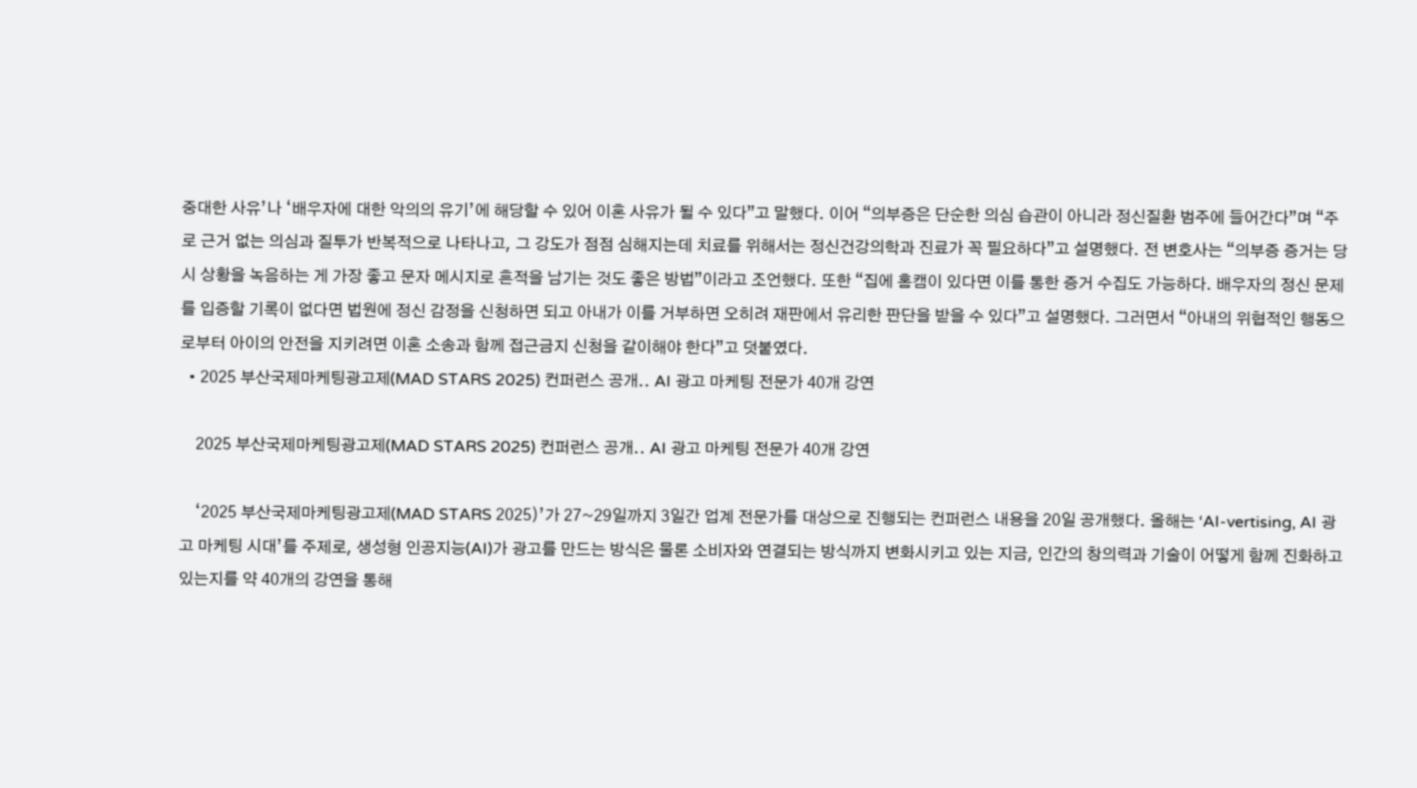중대한 사유’나 ‘배우자에 대한 악의의 유기’에 해당할 수 있어 이혼 사유가 될 수 있다”고 말했다. 이어 “의부증은 단순한 의심 습관이 아니라 정신질환 범주에 들어간다”며 “주로 근거 없는 의심과 질투가 반복적으로 나타나고, 그 강도가 점점 심해지는데 치료를 위해서는 정신건강의학과 진료가 꼭 필요하다”고 설명했다. 전 변호사는 “의부증 증거는 당시 상황을 녹음하는 게 가장 좋고 문자 메시지로 흔적을 남기는 것도 좋은 방법”이라고 조언했다. 또한 “집에 홈캠이 있다면 이를 통한 증거 수집도 가능하다. 배우자의 정신 문제를 입증할 기록이 없다면 법원에 정신 감정을 신청하면 되고 아내가 이를 거부하면 오히려 재판에서 유리한 판단을 받을 수 있다”고 설명했다. 그러면서 “아내의 위협적인 행동으로부터 아이의 안전을 지키려면 이혼 소송과 함께 접근금지 신청을 같이해야 한다”고 덧붙였다.
  • 2025 부산국제마케팅광고제(MAD STARS 2025) 컨퍼런스 공개.. AI 광고 마케팅 전문가 40개 강연

    2025 부산국제마케팅광고제(MAD STARS 2025) 컨퍼런스 공개.. AI 광고 마케팅 전문가 40개 강연

    ‘2025 부산국제마케팅광고제(MAD STARS 2025)’가 27~29일까지 3일간 업계 전문가를 대상으로 진행되는 컨퍼런스 내용을 20일 공개했다. 올해는 ‘AI-vertising, AI 광고 마케팅 시대’를 주제로, 생성형 인공지능(AI)가 광고를 만드는 방식은 물론 소비자와 연결되는 방식까지 변화시키고 있는 지금, 인간의 창의력과 기술이 어떻게 함께 진화하고 있는지를 약 40개의 강연을 통해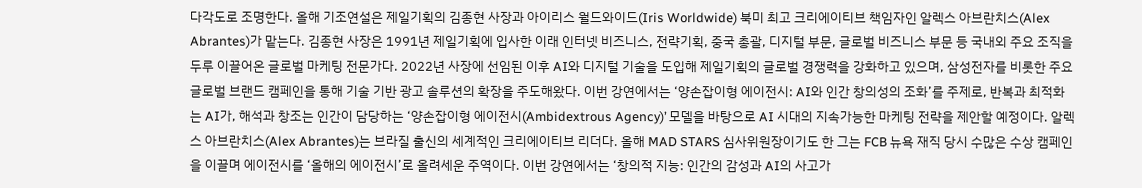다각도로 조명한다. 올해 기조연설은 제일기획의 김종현 사장과 아이리스 월드와이드(Iris Worldwide) 북미 최고 크리에이티브 책임자인 알렉스 아브란치스(Alex Abrantes)가 맡는다. 김종현 사장은 1991년 제일기획에 입사한 이래 인터넷 비즈니스, 전략기획, 중국 총괄, 디지털 부문, 글로벌 비즈니스 부문 등 국내외 주요 조직을 두루 이끌어온 글로벌 마케팅 전문가다. 2022년 사장에 선임된 이후 AI와 디지털 기술을 도입해 제일기획의 글로벌 경쟁력을 강화하고 있으며, 삼성전자를 비롯한 주요 글로벌 브랜드 캠페인을 통해 기술 기반 광고 솔루션의 확장을 주도해왔다. 이번 강연에서는 ‘양손잡이형 에이전시: AI와 인간 창의성의 조화’를 주제로, 반복과 최적화는 AI가, 해석과 창조는 인간이 담당하는 ‘양손잡이형 에이전시(Ambidextrous Agency)’ 모델을 바탕으로 AI 시대의 지속가능한 마케팅 전략을 제안할 예정이다. 알렉스 아브란치스(Alex Abrantes)는 브라질 출신의 세계적인 크리에이티브 리더다. 올해 MAD STARS 심사위원장이기도 한 그는 FCB 뉴욕 재직 당시 수많은 수상 캠페인을 이끌며 에이전시를 ‘올해의 에이전시’로 올려세운 주역이다. 이번 강연에서는 ‘창의적 지능: 인간의 감성과 AI의 사고가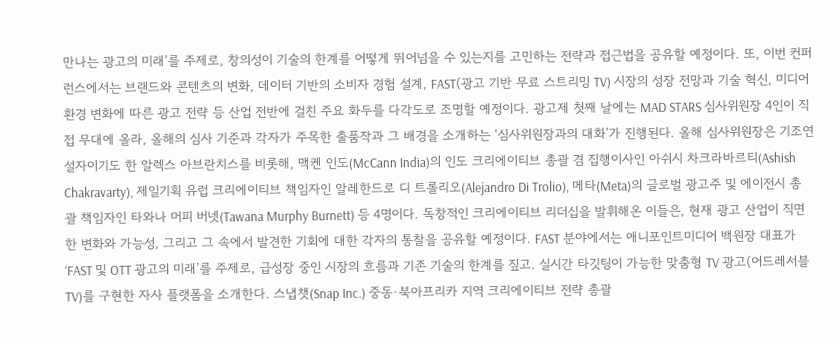만나는 광고의 미래’를 주제로, 창의성이 기술의 한계를 어떻게 뛰어넘을 수 있는지를 고민하는 전략과 접근법을 공유할 예정이다. 또, 이번 컨퍼런스에서는 브랜드와 콘텐츠의 변화, 데이터 기반의 소비자 경험 설계, FAST(광고 기반 무료 스트리밍 TV) 시장의 성장 전망과 기술 혁신, 미디어 환경 변화에 따른 광고 전략 등 산업 전반에 걸친 주요 화두를 다각도로 조명할 예정이다. 광고제 첫째 날에는 MAD STARS 심사위원장 4인이 직접 무대에 올라, 올해의 심사 기준과 각자가 주목한 출품작과 그 배경을 소개하는 ‘심사위원장과의 대화’가 진행된다. 올해 심사위원장은 기조연설자이기도 한 알렉스 아브란치스를 비롯해, 맥켄 인도(McCann India)의 인도 크리에이티브 총괄 겸 집행이사인 아쉬시 차크라바르티(Ashish Chakravarty), 제일기획 유럽 크리에이티브 책임자인 알레한드로 디 트롤리오(Alejandro Di Trolio), 메타(Meta)의 글로벌 광고주 및 에이전시 총괄 책임자인 타와나 머피 버넷(Tawana Murphy Burnett) 등 4명이다. 독창적인 크리에이티브 리더십을 발휘해온 이들은, 현재 광고 산업이 직면한 변화와 가능성, 그리고 그 속에서 발견한 기회에 대한 각자의 통찰을 공유할 예정이다. FAST 분야에서는 애니포인트미디어 백원장 대표가 ‘FAST 및 OTT 광고의 미래’를 주제로, 급성장 중인 시장의 흐름과 기존 기술의 한계를 짚고. 실시간 타깃팅이 가능한 맞춤형 TV 광고(어드레서블 TV)를 구현한 자사 플랫폼을 소개한다. 스냅챗(Snap Inc.) 중동·북아프리카 지역 크리에이티브 전략 총괄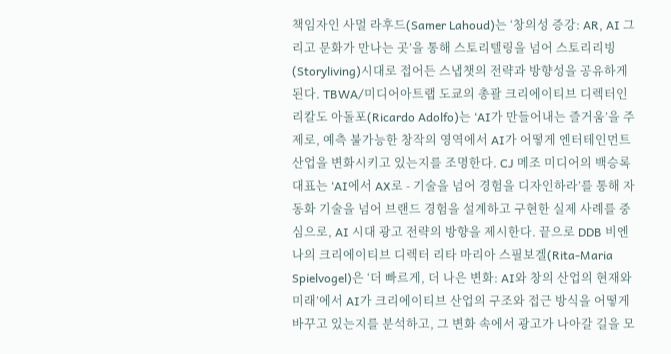책임자인 사멀 라후드(Samer Lahoud)는 ‘창의성 증강: AR, AI 그리고 문화가 만나는 곳’을 통해 스토리텔링을 넘어 스토리리빙(Storyliving)시대로 접어든 스냅챗의 전략과 방향성을 공유하게 된다. TBWA/미디어아트랩 도쿄의 총괄 크리에이티브 디렉터인 리칼도 아돌포(Ricardo Adolfo)는 ‘AI가 만들어내는 즐거움’을 주제로, 예측 불가능한 창작의 영역에서 AI가 어떻게 엔터테인먼트 산업을 변화시키고 있는지를 조명한다. CJ 메조 미디어의 백승록 대표는 ‘AI에서 AX로 - 기술을 넘어 경험을 디자인하라’를 통해 자동화 기술을 넘어 브랜드 경험을 설계하고 구현한 실제 사례를 중심으로, AI 시대 광고 전략의 방향을 제시한다. 끝으로 DDB 비엔나의 크리에이티브 디렉터 리타 마리아 스필보겔(Rita-Maria Spielvogel)은 ‘더 빠르게, 더 나은 변화: AI와 창의 산업의 현재와 미래’에서 AI가 크리에이티브 산업의 구조와 접근 방식을 어떻게 바꾸고 있는지를 분석하고, 그 변화 속에서 광고가 나아갈 길을 모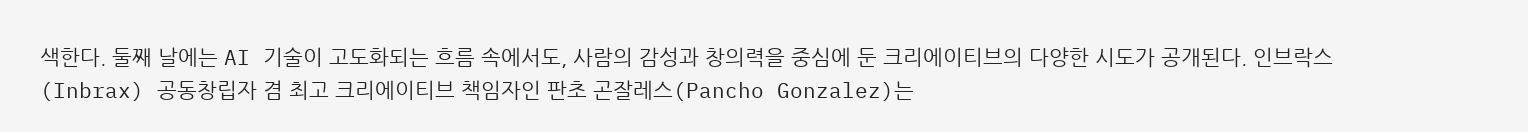색한다. 둘째 날에는 AI 기술이 고도화되는 흐름 속에서도, 사람의 감성과 창의력을 중심에 둔 크리에이티브의 다양한 시도가 공개된다. 인브락스(Inbrax) 공동창립자 겸 최고 크리에이티브 책임자인 판초 곤잘레스(Pancho Gonzalez)는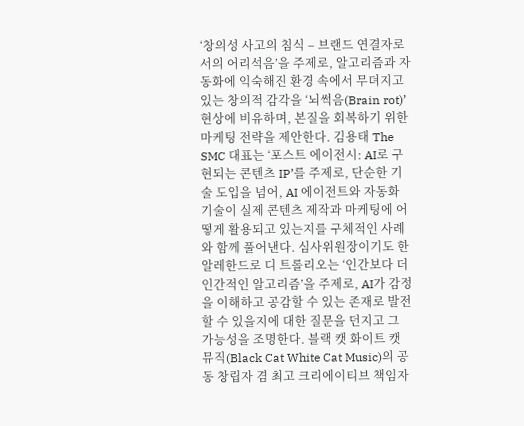‘창의성 사고의 침식 – 브랜드 연결자로서의 어리석음’을 주제로, 알고리즘과 자동화에 익숙해진 환경 속에서 무뎌지고 있는 창의적 감각을 ‘뇌썩음(Brain rot)’ 현상에 비유하며, 본질을 회복하기 위한 마케팅 전략을 제안한다. 김용태 The SMC 대표는 ‘포스트 에이전시: AI로 구현되는 콘텐츠 IP’를 주제로, 단순한 기술 도입을 넘어, AI 에이전트와 자동화 기술이 실제 콘텐츠 제작과 마케팅에 어떻게 활용되고 있는지를 구체적인 사례와 함께 풀어낸다. 심사위원장이기도 한 알레한드로 디 트롤리오는 ‘인간보다 더 인간적인 알고리즘’을 주제로, AI가 감정을 이해하고 공감할 수 있는 존재로 발전할 수 있을지에 대한 질문을 던지고 그 가능성을 조명한다. 블랙 캣 화이트 캣 뮤직(Black Cat White Cat Music)의 공동 창립자 겸 최고 크리에이티브 책임자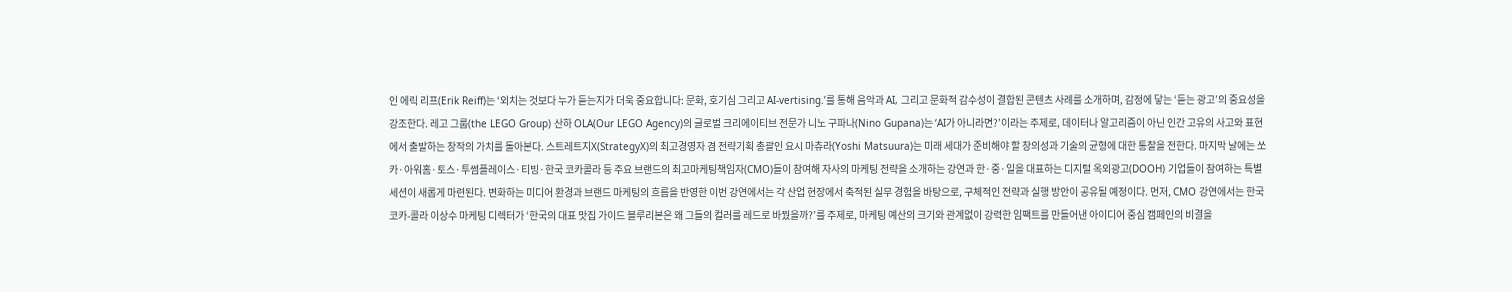인 에릭 리프(Erik Reiff)는 ‘외치는 것보다 누가 듣는지가 더욱 중요합니다: 문화, 호기심 그리고 AI-vertising.’를 통해 음악과 AI, 그리고 문화적 감수성이 결합된 콘텐츠 사례를 소개하며, 감정에 닿는 ‘듣는 광고’의 중요성을 강조한다. 레고 그룹(the LEGO Group) 산하 OLA(Our LEGO Agency)의 글로벌 크리에이티브 전문가 니노 구파나(Nino Gupana)는 ‘AI가 아니라면?’이라는 주제로, 데이터나 알고리즘이 아닌 인간 고유의 사고와 표현에서 출발하는 창작의 가치를 돌아본다. 스트레트지X(StrategyX)의 최고경영자 겸 전략기획 총괄인 요시 마츄라(Yoshi Matsuura)는 미래 세대가 준비해야 할 창의성과 기술의 균형에 대한 통찰을 전한다. 마지막 날에는 쏘카·아워홈·토스·투썸플레이스·티빙·한국 코카콜라 등 주요 브랜드의 최고마케팅책임자(CMO)들이 참여해 자사의 마케팅 전략을 소개하는 강연과 한·중·일을 대표하는 디지털 옥외광고(DOOH) 기업들이 참여하는 특별 세션이 새롭게 마련된다. 변화하는 미디어 환경과 브랜드 마케팅의 흐름을 반영한 이번 강연에서는 각 산업 현장에서 축적된 실무 경험을 바탕으로, 구체적인 전략과 실행 방안이 공유될 예정이다. 먼저, CMO 강연에서는 한국 코카-콜라 이상수 마케팅 디렉터가 ‘한국의 대표 맛집 가이드 블루리본은 왜 그들의 컬러를 레드로 바꿨을까?’를 주제로, 마케팅 예산의 크기와 관계없이 강력한 임팩트를 만들어낸 아이디어 중심 캠페인의 비결을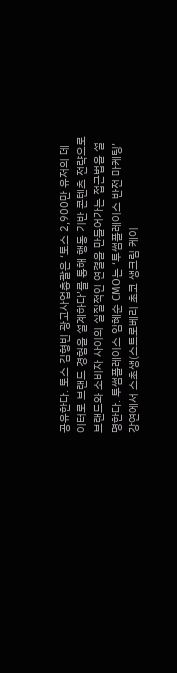공유한다. 토스 김형빈 광고사업총괄은 ‘토스 2,900만 유저의 데이터로 브랜드 경험을 설계하다’를 통해 행동 기반 콘텐츠 전략으로 브랜드와 소비자 사이의 실질적인 연결을 만들어가는 접근법을 설명한다. 투썸플레이스 임혜순 CMO는 ‘투썸플레이스 반전 마케팅’ 강연에서 스초생(스트로베리 초코 생크림 케이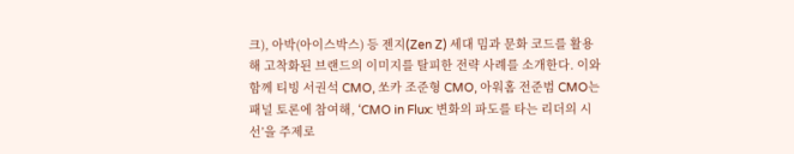크), 아박(아이스박스) 등 젠지(Zen Z) 세대 밈과 문화 코드를 활용해 고착화된 브랜드의 이미지를 탈피한 전략 사례를 소개한다. 이와 함께 티빙 서권석 CMO, 쏘카 조준형 CMO, 아워홈 전준범 CMO는 패널 토론에 참여해, ‘CMO in Flux: 변화의 파도를 타는 리더의 시선’을 주제로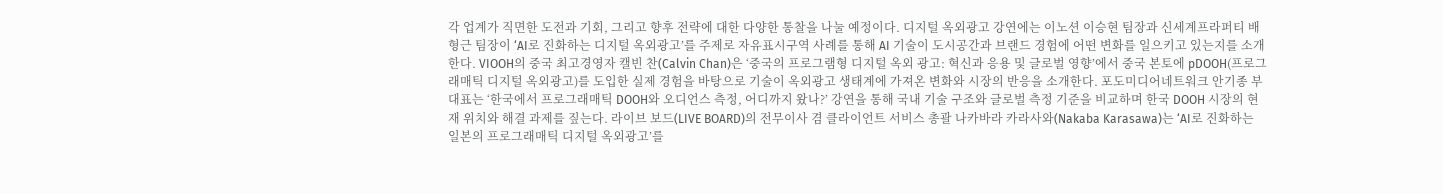각 업계가 직면한 도전과 기회, 그리고 향후 전략에 대한 다양한 통찰을 나눌 예정이다. 디지털 옥외광고 강연에는 이노션 이승현 팀장과 신세계프라퍼티 배형근 팀장이 ‘AI로 진화하는 디지털 옥외광고’를 주제로 자유표시구역 사례를 통해 AI 기술이 도시공간과 브랜드 경험에 어떤 변화를 일으키고 있는지를 소개한다. VIOOH의 중국 최고경영자 캘빈 찬(Calvin Chan)은 ‘중국의 프로그램형 디지털 옥외 광고: 혁신과 응용 및 글로벌 영향’에서 중국 본토에 pDOOH(프로그래매틱 디지털 옥외광고)를 도입한 실제 경험을 바탕으로 기술이 옥외광고 생태계에 가져온 변화와 시장의 반응을 소개한다. 포도미디어네트워크 안기종 부대표는 ‘한국에서 프로그래매틱 DOOH와 오디언스 측정, 어디까지 왔나?’ 강연을 통해 국내 기술 구조와 글로벌 측정 기준을 비교하며 한국 DOOH 시장의 현재 위치와 해결 과제를 짚는다. 라이브 보드(LIVE BOARD)의 전무이사 겸 클라이언트 서비스 총괄 나카바라 카라사와(Nakaba Karasawa)는 ‘AI로 진화하는 일본의 프로그래매틱 디지털 옥외광고’를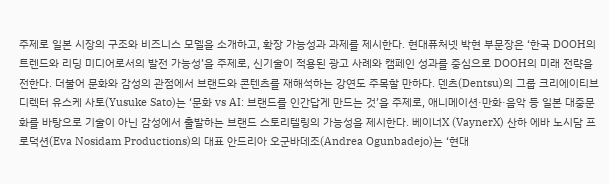주제로 일본 시장의 구조와 비즈니스 모델을 소개하고, 확장 가능성과 과제를 제시한다. 현대퓨처넷 박현 부문장은 ‘한국 DOOH의 트렌드와 리딩 미디어로서의 발전 가능성’을 주제로, 신기술이 적용된 광고 사례와 캠페인 성과를 중심으로 DOOH의 미래 전략을 전한다. 더불어 문화와 감성의 관점에서 브랜드와 콘텐츠를 재해석하는 강연도 주목할 만하다. 덴츠(Dentsu)의 그룹 크리에이티브 디렉터 유스케 사토(Yusuke Sato)는 ‘문화 vs AI: 브랜드를 인간답게 만드는 것’을 주제로, 애니메이션·만화·음악 등 일본 대중문화를 바탕으로 기술이 아닌 감성에서 출발하는 브랜드 스토리텔링의 가능성을 제시한다. 베이너X (VaynerX) 산하 에바 노시담 프로덕션(Eva Nosidam Productions)의 대표 안드리아 오군바데조(Andrea Ogunbadejo)는 ‘현대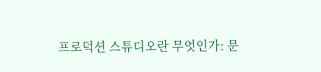프로덕션 스튜디오란 무엇인가: 문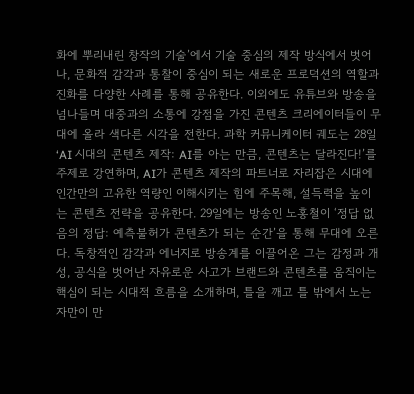화에 뿌리내린 창작의 기술’에서 기술 중심의 제작 방식에서 벗어나, 문화적 감각과 통찰이 중심이 되는 새로운 프로덕션의 역할과 진화를 다양한 사례를 통해 공유한다. 이외에도 유튜브와 방송을 넘나들며 대중과의 소통에 강점을 가진 콘텐츠 크리에이터들이 무대에 올라 색다른 시각을 전한다. 과학 커뮤니케이터 궤도는 28일 ‘AI 시대의 콘텐츠 제작: AI를 아는 만큼, 콘텐츠는 달라진다!’를 주제로 강연하며, AI가 콘텐츠 제작의 파트너로 자리잡은 시대에 인간만의 고유한 역량인 이해시키는 힘에 주목해, 설득력을 높이는 콘텐츠 전략을 공유한다. 29일에는 방송인 노홍철이 ‘정답 없음의 정답: 예측불허가 콘텐츠가 되는 순간’을 통해 무대에 오른다. 독창적인 감각과 에너지로 방송계를 이끌어온 그는 감정과 개성, 공식을 벗어난 자유로운 사고가 브랜드와 콘텐츠를 움직이는 핵심이 되는 시대적 흐름을 소개하며, 틀을 깨고 틀 밖에서 노는 자만이 만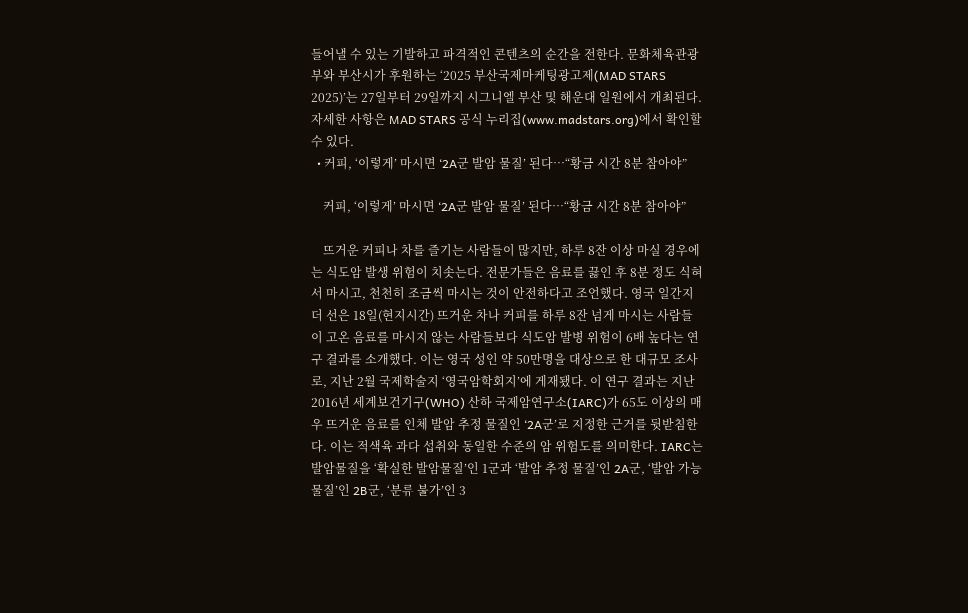들어낼 수 있는 기발하고 파격적인 콘텐츠의 순간을 전한다. 문화체육관광부와 부산시가 후원하는 ‘2025 부산국제마케팅광고제(MAD STARS 2025)’는 27일부터 29일까지 시그니엘 부산 및 해운대 일원에서 개최된다. 자세한 사항은 MAD STARS 공식 누리집(www.madstars.org)에서 확인할 수 있다.
  • 커피, ‘이렇게’ 마시면 ‘2A군 발암 물질’ 된다…“황금 시간 8분 참아야”

    커피, ‘이렇게’ 마시면 ‘2A군 발암 물질’ 된다…“황금 시간 8분 참아야”

    뜨거운 커피나 차를 즐기는 사람들이 많지만, 하루 8잔 이상 마실 경우에는 식도암 발생 위험이 치솟는다. 전문가들은 음료를 끓인 후 8분 정도 식혀서 마시고, 천천히 조금씩 마시는 것이 안전하다고 조언했다. 영국 일간지 더 선은 18일(현지시간) 뜨거운 차나 커피를 하루 8잔 넘게 마시는 사람들이 고온 음료를 마시지 않는 사람들보다 식도암 발병 위험이 6배 높다는 연구 결과를 소개했다. 이는 영국 성인 약 50만명을 대상으로 한 대규모 조사로, 지난 2월 국제학술지 ‘영국암학회지’에 게재됐다. 이 연구 결과는 지난 2016년 세계보건기구(WHO) 산하 국제암연구소(IARC)가 65도 이상의 매우 뜨거운 음료를 인체 발암 추정 물질인 ‘2A군’로 지정한 근거를 뒷받침한다. 이는 적색육 과다 섭취와 동일한 수준의 암 위험도를 의미한다. IARC는 발암물질을 ‘확실한 발암물질’인 1군과 ‘발암 추정 물질’인 2A군, ‘발암 가능 물질’인 2B군, ‘분류 불가’인 3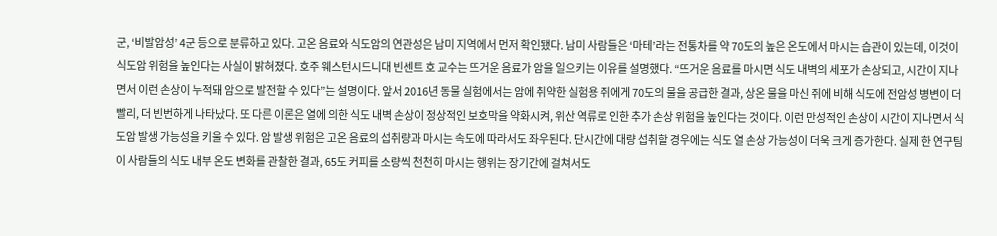군, ‘비발암성’ 4군 등으로 분류하고 있다. 고온 음료와 식도암의 연관성은 남미 지역에서 먼저 확인됐다. 남미 사람들은 ‘마테’라는 전통차를 약 70도의 높은 온도에서 마시는 습관이 있는데, 이것이 식도암 위험을 높인다는 사실이 밝혀졌다. 호주 웨스턴시드니대 빈센트 호 교수는 뜨거운 음료가 암을 일으키는 이유를 설명했다. “뜨거운 음료를 마시면 식도 내벽의 세포가 손상되고, 시간이 지나면서 이런 손상이 누적돼 암으로 발전할 수 있다”는 설명이다. 앞서 2016년 동물 실험에서는 암에 취약한 실험용 쥐에게 70도의 물을 공급한 결과, 상온 물을 마신 쥐에 비해 식도에 전암성 병변이 더 빨리, 더 빈번하게 나타났다. 또 다른 이론은 열에 의한 식도 내벽 손상이 정상적인 보호막을 약화시켜, 위산 역류로 인한 추가 손상 위험을 높인다는 것이다. 이런 만성적인 손상이 시간이 지나면서 식도암 발생 가능성을 키울 수 있다. 암 발생 위험은 고온 음료의 섭취량과 마시는 속도에 따라서도 좌우된다. 단시간에 대량 섭취할 경우에는 식도 열 손상 가능성이 더욱 크게 증가한다. 실제 한 연구팀이 사람들의 식도 내부 온도 변화를 관찰한 결과, 65도 커피를 소량씩 천천히 마시는 행위는 장기간에 걸쳐서도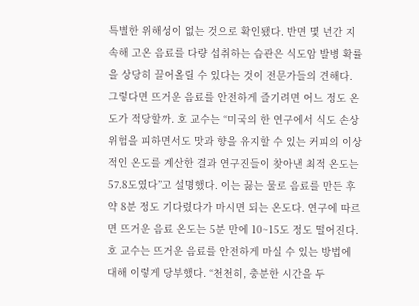특별한 위해성이 없는 것으로 확인됐다. 반면 몇 년간 지속해 고온 음료를 다량 섭취하는 습관은 식도암 발병 확률을 상당히 끌어올릴 수 있다는 것이 전문가들의 견해다. 그렇다면 뜨거운 음료를 안전하게 즐기려면 어느 정도 온도가 적당할까. 호 교수는 “미국의 한 연구에서 식도 손상 위험을 피하면서도 맛과 향을 유지할 수 있는 커피의 이상적인 온도를 계산한 결과 연구진들이 찾아낸 최적 온도는 57.8도였다”고 설명했다. 이는 끓는 물로 음료를 만든 후 약 8분 정도 기다렸다가 마시면 되는 온도다. 연구에 따르면 뜨거운 음료 온도는 5분 만에 10~15도 정도 떨어진다. 호 교수는 뜨거운 음료를 안전하게 마실 수 있는 방법에 대해 이렇게 당부했다. “천천히, 충분한 시간을 두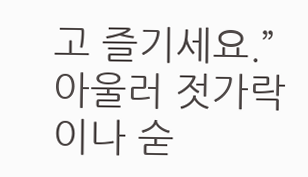고 즐기세요.” 아울러 젓가락이나 숟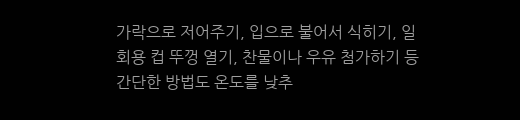가락으로 저어주기, 입으로 불어서 식히기, 일회용 컵 뚜껑 열기, 찬물이나 우유 첨가하기 등 간단한 방법도 온도를 낮추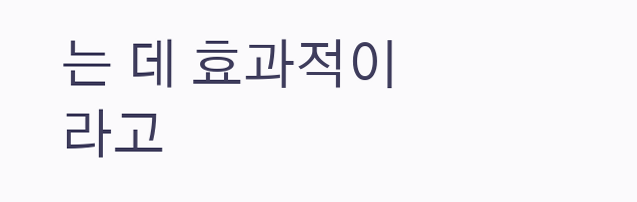는 데 효과적이라고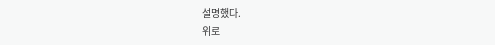설명했다.
위로